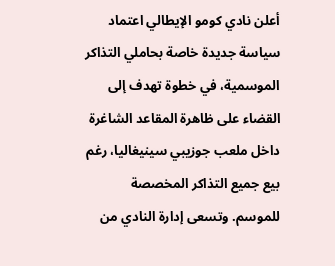أعلن نادي كومو الإيطالي اعتماد سياسة جديدة خاصة بحاملي التذاكر الموسمية، في خطوة تهدف إلى القضاء على ظاهرة المقاعد الشاغرة داخل ملعب جوزيبي سينيغاليا، رغم بيع جميع التذاكر المخصصة للموسم. وتسعى إدارة النادي من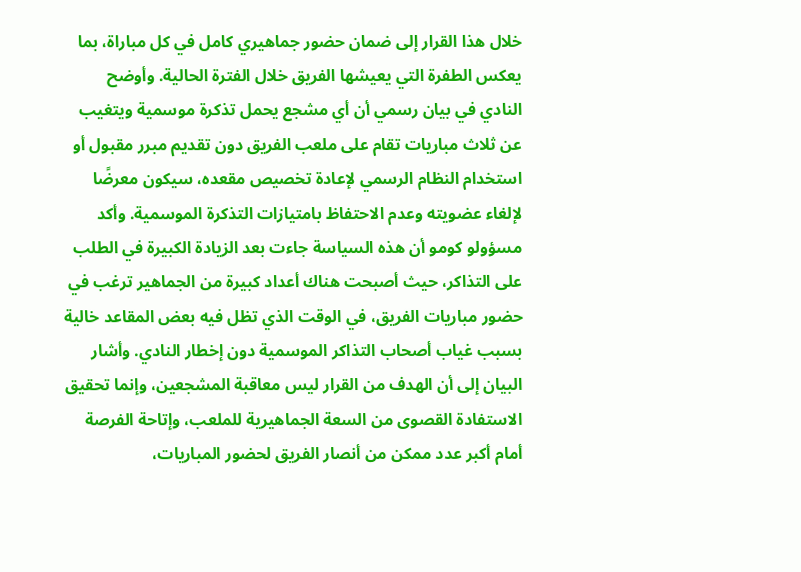خلال هذا القرار إلى ضمان حضور جماهيري كامل في كل مباراة، بما يعكس الطفرة التي يعيشها الفريق خلال الفترة الحالية. وأوضح النادي في بيان رسمي أن أي مشجع يحمل تذكرة موسمية ويتغيب عن ثلاث مباريات تقام على ملعب الفريق دون تقديم مبرر مقبول أو استخدام النظام الرسمي لإعادة تخصيص مقعده، سيكون معرضًا لإلغاء عضويته وعدم الاحتفاظ بامتيازات التذكرة الموسمية. وأكد مسؤولو كومو أن هذه السياسة جاءت بعد الزيادة الكبيرة في الطلب على التذاكر، حيث أصبحت هناك أعداد كبيرة من الجماهير ترغب في حضور مباريات الفريق، في الوقت الذي تظل فيه بعض المقاعد خالية بسبب غياب أصحاب التذاكر الموسمية دون إخطار النادي. وأشار البيان إلى أن الهدف من القرار ليس معاقبة المشجعين، وإنما تحقيق الاستفادة القصوى من السعة الجماهيرية للملعب، وإتاحة الفرصة أمام أكبر عدد ممكن من أنصار الفريق لحضور المباريات،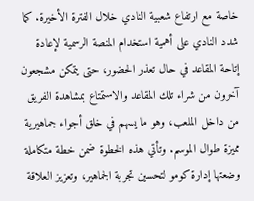خاصة مع ارتفاع شعبية النادي خلال الفترة الأخيرة. كما شدد النادي على أهمية استخدام المنصة الرسمية لإعادة إتاحة المقاعد في حال تعذر الحضور، حتى يتمكن مشجعون آخرون من شراء تلك المقاعد والاستمتاع بمشاهدة الفريق من داخل الملعب، وهو ما يسهم في خلق أجواء جماهيرية مميزة طوال الموسم. وتأتي هذه الخطوة ضمن خطة متكاملة وضعتها إدارة كومو لتحسين تجربة الجماهير، وتعزيز العلاقة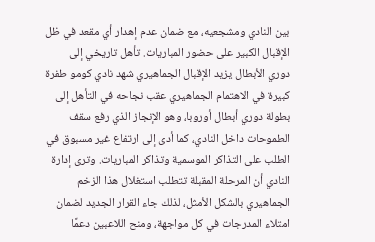بين النادي ومشجعيه، مع ضمان عدم إهدار أي مقعد في ظل الإقبال الكبير على حضور المباريات. تأهل تاريخي إلى دوري الأبطال يزيد الإقبال الجماهيري شهد نادي كومو طفرة كبيرة في الاهتمام الجماهيري عقب نجاحه في التأهل إلى بطولة دوري أبطال أوروبا، وهو الإنجاز الذي رفع سقف الطموحات داخل النادي، كما أدى إلى ارتفاع غير مسبوق في الطلب على التذاكر الموسمية وتذاكر المباريات. وترى إدارة النادي أن المرحلة المقبلة تتطلب استغلال هذا الزخم الجماهيري بالشكل الأمثل، لذلك جاء القرار الجديد لضمان امتلاء المدرجات في كل مواجهة، ومنح اللاعبين دعمًا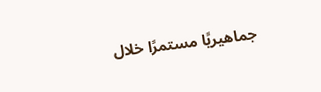جماهيريًا مستمرًا خلال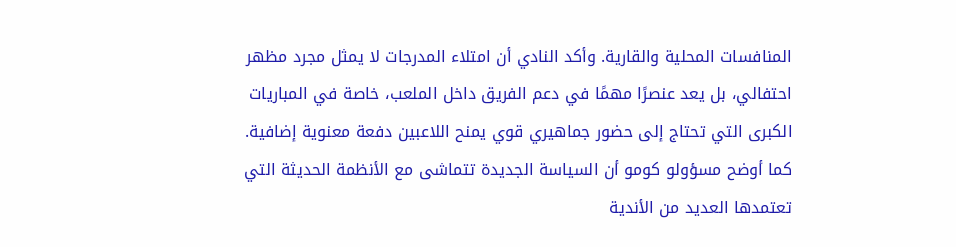المنافسات المحلية والقارية. وأكد النادي أن امتلاء المدرجات لا يمثل مجرد مظهر احتفالي، بل يعد عنصرًا مهمًا في دعم الفريق داخل الملعب، خاصة في المباريات الكبرى التي تحتاج إلى حضور جماهيري قوي يمنح اللاعبين دفعة معنوية إضافية. كما أوضح مسؤولو كومو أن السياسة الجديدة تتماشى مع الأنظمة الحديثة التي تعتمدها العديد من الأندية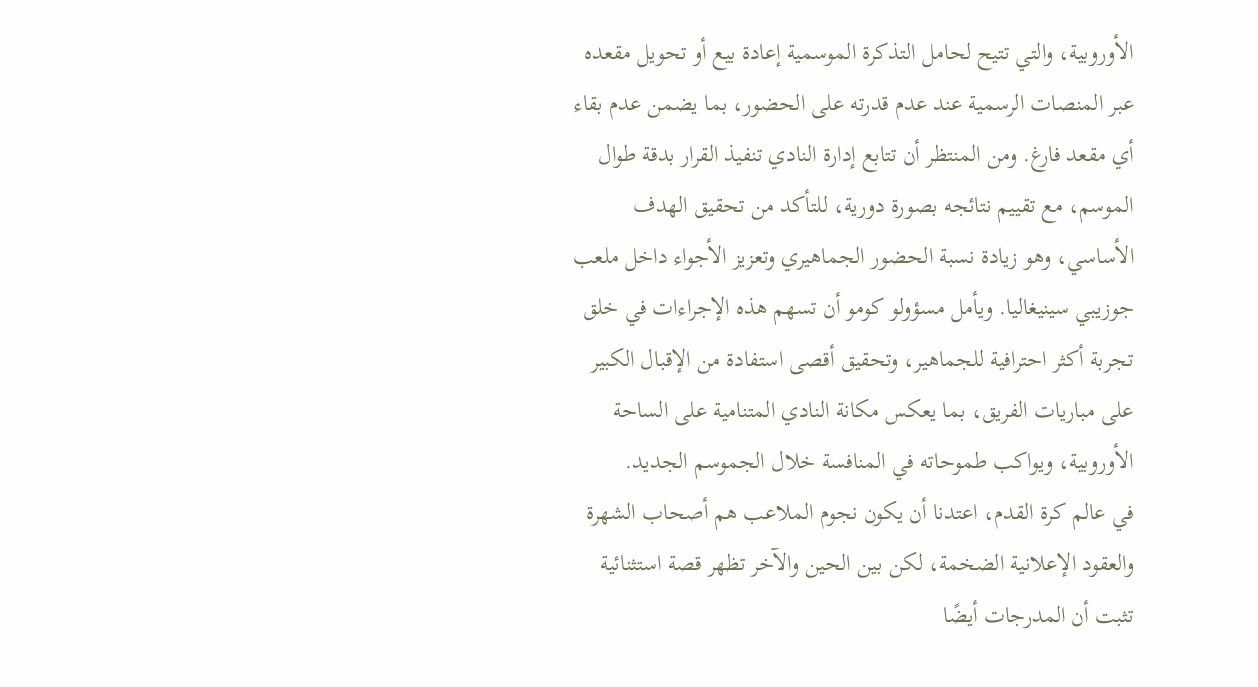الأوروبية، والتي تتيح لحامل التذكرة الموسمية إعادة بيع أو تحويل مقعده عبر المنصات الرسمية عند عدم قدرته على الحضور، بما يضمن عدم بقاء أي مقعد فارغ. ومن المنتظر أن تتابع إدارة النادي تنفيذ القرار بدقة طوال الموسم، مع تقييم نتائجه بصورة دورية، للتأكد من تحقيق الهدف الأساسي، وهو زيادة نسبة الحضور الجماهيري وتعزيز الأجواء داخل ملعب جوزيبي سينيغاليا. ويأمل مسؤولو كومو أن تسهم هذه الإجراءات في خلق تجربة أكثر احترافية للجماهير، وتحقيق أقصى استفادة من الإقبال الكبير على مباريات الفريق، بما يعكس مكانة النادي المتنامية على الساحة الأوروبية، ويواكب طموحاته في المنافسة خلال الجموسم الجديد.
في عالم كرة القدم، اعتدنا أن يكون نجوم الملاعب هم أصحاب الشهرة والعقود الإعلانية الضخمة، لكن بين الحين والآخر تظهر قصة استثنائية تثبت أن المدرجات أيضًا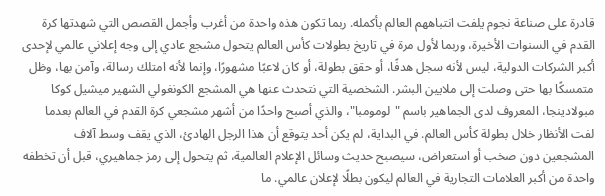قادرة على صناعة نجوم يلفت انتباههم العالم بأكمله. ربما تكون هذه واحدة من أغرب وأجمل القصص التي شهدتها كرة القدم في السنوات الأخيرة، وربما لأول مرة في تاريخ بطولات كأس العالم يتحول مشجع عادي إلى وجه إعلاني عالمي لإحدى أكبر الشركات الدولية، ليس لأنه سجل هدفًا، أو حقق بطولة، أو كان لاعبًا مشهورًا، وإنما لأنه امتلك رسالة، وآمن بها، وظل متمسكًا بها حتى وصلت إلى ملايين البشر. الشخصية التي نتحدث عنها هي المشجع الكونغولي الشهير ميشيل كوكا مبولادينجا، المعروف لدى الجماهير باسم "لومومبا"، والذي أصبح واحدًا من أشهر مشجعي كرة القدم في العالم بعدما لفت الأنظار خلال بطولة كأس العالم. في البداية، لم يكن أحد يتوقع أن هذا الرجل الهادئ، الذي يقف وسط آلاف المشجعين دون صخب أو استعراض، سيصبح حديث وسائل الإعلام العالمية، ثم يتحول إلى رمز جماهيري، قبل أن تخطفه واحدة من أكبر العلامات التجارية في العالم ليكون بطلًا لإعلان عالمي. ما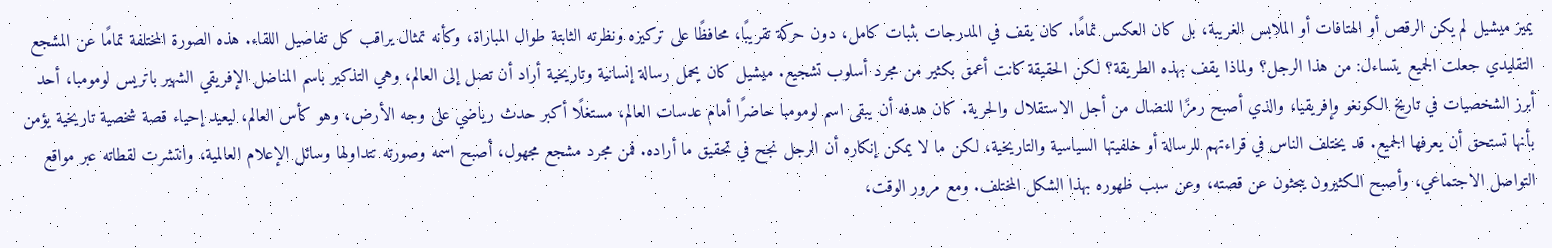يميز ميشيل لم يكن الرقص أو الهتافات أو الملابس الغريبة، بل كان العكس تمامًا. كان يقف في المدرجات بثبات كامل، دون حركة تقريبًا، محافظًا على تركيزه ونظرته الثابتة طوال المباراة، وكأنه تمثال يراقب كل تفاصيل اللقاء. هذه الصورة المختلفة تمامًا عن المشجع التقليدي جعلت الجميع يتساءل: من هذا الرجل؟ ولماذا يقف بهذه الطريقة؟ لكن الحقيقة كانت أعمق بكثير من مجرد أسلوب تشجيع. ميشيل كان يحمل رسالة إنسانية وتاريخية أراد أن تصل إلى العالم، وهي التذكير باسم المناضل الإفريقي الشهير باتريس لومومبا، أحد أبرز الشخصيات في تاريخ الكونغو وإفريقيا، والذي أصبح رمزًا للنضال من أجل الاستقلال والحرية. كان هدفه أن يبقى اسم لومومبا حاضرًا أمام عدسات العالم، مستغلًا أكبر حدث رياضي على وجه الأرض، وهو كأس العالم، ليعيد إحياء قصة شخصية تاريخية يؤمن بأنها تستحق أن يعرفها الجميع. قد يختلف الناس في قراءتهم للرسالة أو خلفيتها السياسية والتاريخية، لكن ما لا يمكن إنكاره أن الرجل نجح في تحقيق ما أراده. فمن مجرد مشجع مجهول، أصبح اسمه وصورته تتداولها وسائل الإعلام العالمية، وانتشرت لقطاته عبر مواقع التواصل الاجتماعي، وأصبح الكثيرون يبحثون عن قصته، وعن سبب ظهوره بهذا الشكل المختلف. ومع مرور الوقت،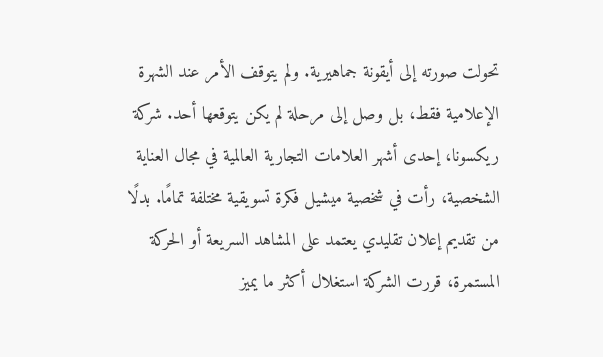تحولت صورته إلى أيقونة جماهيرية. ولم يتوقف الأمر عند الشهرة الإعلامية فقط، بل وصل إلى مرحلة لم يكن يتوقعها أحد. شركة ريكسونا، إحدى أشهر العلامات التجارية العالمية في مجال العناية الشخصية، رأت في شخصية ميشيل فكرة تسويقية مختلفة تمامًا. بدلًا من تقديم إعلان تقليدي يعتمد على المشاهد السريعة أو الحركة المستمرة، قررت الشركة استغلال أكثر ما يميز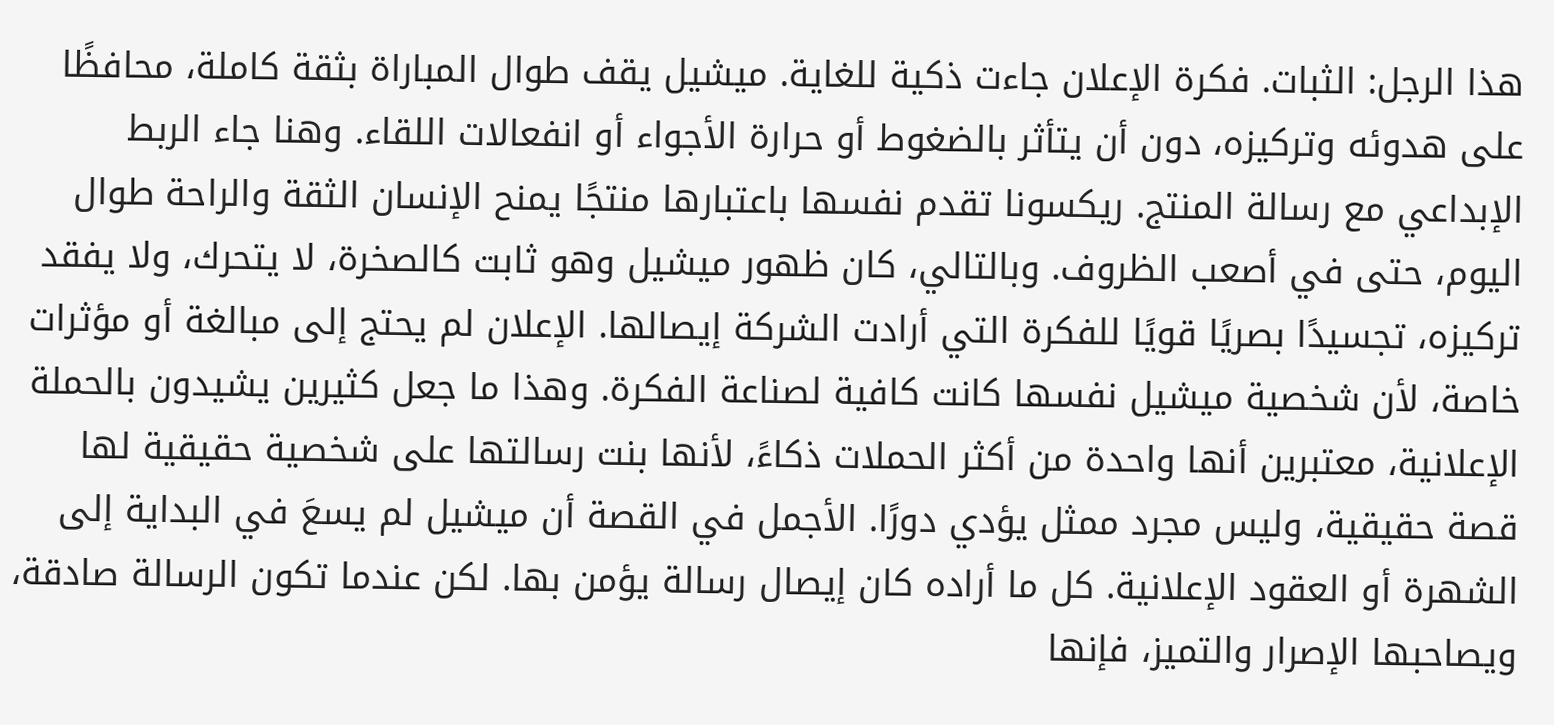هذا الرجل: الثبات. فكرة الإعلان جاءت ذكية للغاية. ميشيل يقف طوال المباراة بثقة كاملة، محافظًا على هدوئه وتركيزه، دون أن يتأثر بالضغوط أو حرارة الأجواء أو انفعالات اللقاء. وهنا جاء الربط الإبداعي مع رسالة المنتج. ريكسونا تقدم نفسها باعتبارها منتجًا يمنح الإنسان الثقة والراحة طوال اليوم، حتى في أصعب الظروف. وبالتالي، كان ظهور ميشيل وهو ثابت كالصخرة، لا يتحرك، ولا يفقد تركيزه، تجسيدًا بصريًا قويًا للفكرة التي أرادت الشركة إيصالها. الإعلان لم يحتج إلى مبالغة أو مؤثرات خاصة، لأن شخصية ميشيل نفسها كانت كافية لصناعة الفكرة. وهذا ما جعل كثيرين يشيدون بالحملة الإعلانية، معتبرين أنها واحدة من أكثر الحملات ذكاءً، لأنها بنت رسالتها على شخصية حقيقية لها قصة حقيقية، وليس مجرد ممثل يؤدي دورًا. الأجمل في القصة أن ميشيل لم يسعَ في البداية إلى الشهرة أو العقود الإعلانية. كل ما أراده كان إيصال رسالة يؤمن بها. لكن عندما تكون الرسالة صادقة، ويصاحبها الإصرار والتميز، فإنها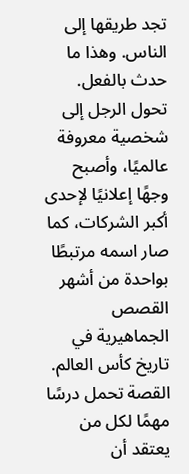تجد طريقها إلى الناس. وهذا ما حدث بالفعل. تحول الرجل إلى شخصية معروفة عالميًا، وأصبح وجهًا إعلانيًا لإحدى أكبر الشركات، كما صار اسمه مرتبطًا بواحدة من أشهر القصص الجماهيرية في تاريخ كأس العالم. القصة تحمل درسًا مهمًا لكل من يعتقد أن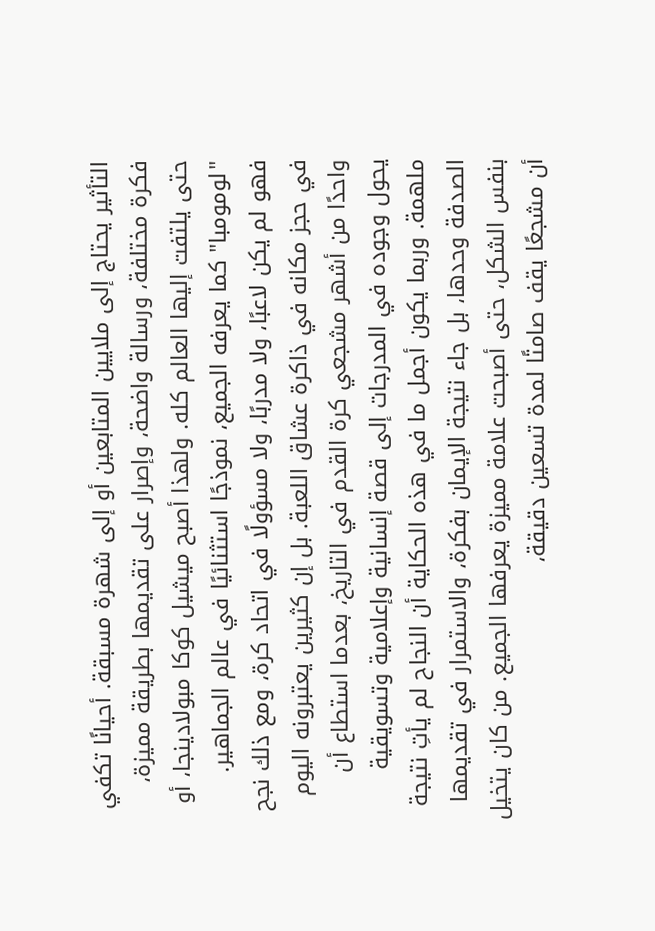التأثير يحتاج إلى ملايين المتابعين أو إلى شهرة مسبقة. أحيانًا تكفي فكرة مختلفة، ورسالة واضحة، وإصرار على تقديمها بطريقة مميزة، حتى يلتفت إليها العالم كله. ولهذا أصبح ميشيل كوكا مبولادينجا، أو "لومومبا" كما يعرفه الجميع، نموذجًا استثنائيًا في عالم الجماهير. فهو لم يكن لاعبًا، ولا مدربًا، ولا مسؤولًا في اتحاد كرة، ومع ذلك نجح في حجز مكانه في ذاكرة عشاق اللعبة. بل إن كثيرين يعتبرونه اليوم واحدًا من أشهر مشجعي كرة القدم في التاريخ، بعدما استطاع أن يحول وجوده في المدرجات إلى قصة إنسانية وإعلامية وتسويقية ملهمة. وربما يكون أجمل ما في هذه الحكاية أن النجاح لم يأتِ نتيجة الصدفة وحدها، بل جاء نتيجة الإيمان بفكرة، والاستمرار في تقديمها بنفس الشكل، حتى أصبحت علامة مميزة يعرفها الجميع. من كان يتخيل أن مشجعًا يقف صامتًا لمدة تسعين دقيقة،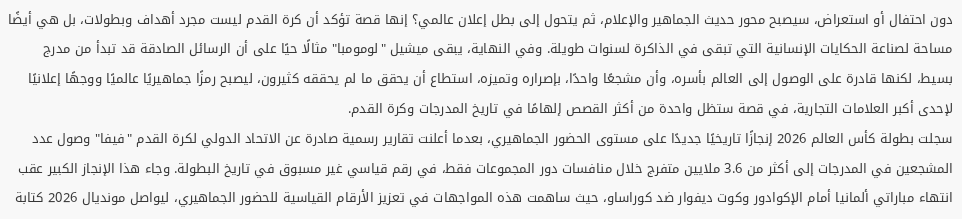دون احتفال أو استعراض، سيصبح محور حديث الجماهير والإعلام، ثم يتحول إلى بطل إعلان عالمي؟ إنها قصة تؤكد أن كرة القدم ليست مجرد أهداف وبطولات، بل هي أيضًا مساحة لصناعة الحكايات الإنسانية التي تبقى في الذاكرة لسنوات طويلة. وفي النهاية، يبقى ميشيل "لومومبا" مثالًا حيًا على أن الرسائل الصادقة قد تبدأ من مدرج بسيط، لكنها قادرة على الوصول إلى العالم بأسره، وأن مشجعًا واحدًا، بإصراره وتميزه، استطاع أن يحقق ما لم يحققه كثيرون، ليصبح رمزًا جماهيريًا عالميًا ووجهًا إعلانيًا لإحدى أكبر العلامات التجارية، في قصة ستظل واحدة من أكثر القصص إلهامًا في تاريخ المدرجات وكرة القدم.
سجلت بطولة كأس العالم 2026 إنجازًا تاريخيًا جديدًا على مستوى الحضور الجماهيري، بعدما أعلنت تقارير رسمية صادرة عن الاتحاد الدولي لكرة القدم "فيفا" وصول عدد المشجعين في المدرجات إلى أكثر من 3.6 ملايين متفرج خلال منافسات دور المجموعات فقط، في رقم قياسي غير مسبوق في تاريخ البطولة. وجاء هذا الإنجاز الكبير عقب انتهاء مباراتي ألمانيا أمام الإكوادور وكوت ديفوار ضد كوراساو، حيث ساهمت هذه المواجهات في تعزيز الأرقام القياسية للحضور الجماهيري، ليواصل مونديال 2026 كتابة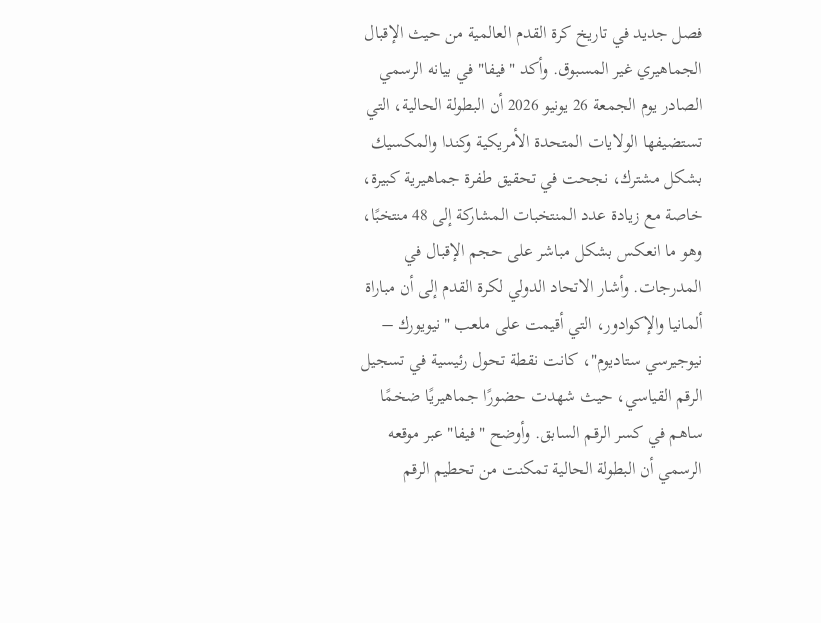فصل جديد في تاريخ كرة القدم العالمية من حيث الإقبال الجماهيري غير المسبوق. وأكد "فيفا" في بيانه الرسمي الصادر يوم الجمعة 26 يونيو 2026 أن البطولة الحالية، التي تستضيفها الولايات المتحدة الأمريكية وكندا والمكسيك بشكل مشترك، نجحت في تحقيق طفرة جماهيرية كبيرة، خاصة مع زيادة عدد المنتخبات المشاركة إلى 48 منتخبًا، وهو ما انعكس بشكل مباشر على حجم الإقبال في المدرجات. وأشار الاتحاد الدولي لكرة القدم إلى أن مباراة ألمانيا والإكوادور، التي أقيمت على ملعب "نيويورك – نيوجيرسي ستاديوم"، كانت نقطة تحول رئيسية في تسجيل الرقم القياسي، حيث شهدت حضورًا جماهيريًا ضخمًا ساهم في كسر الرقم السابق. وأوضح "فيفا" عبر موقعه الرسمي أن البطولة الحالية تمكنت من تحطيم الرقم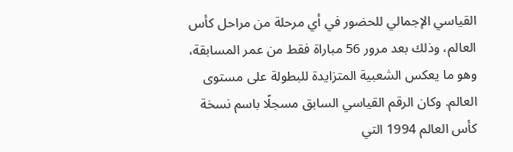القياسي الإجمالي للحضور في أي مرحلة من مراحل كأس العالم، وذلك بعد مرور 56 مباراة فقط من عمر المسابقة، وهو ما يعكس الشعبية المتزايدة للبطولة على مستوى العالم. وكان الرقم القياسي السابق مسجلًا باسم نسخة كأس العالم 1994 التي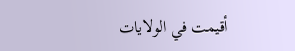أقيمت في الولايات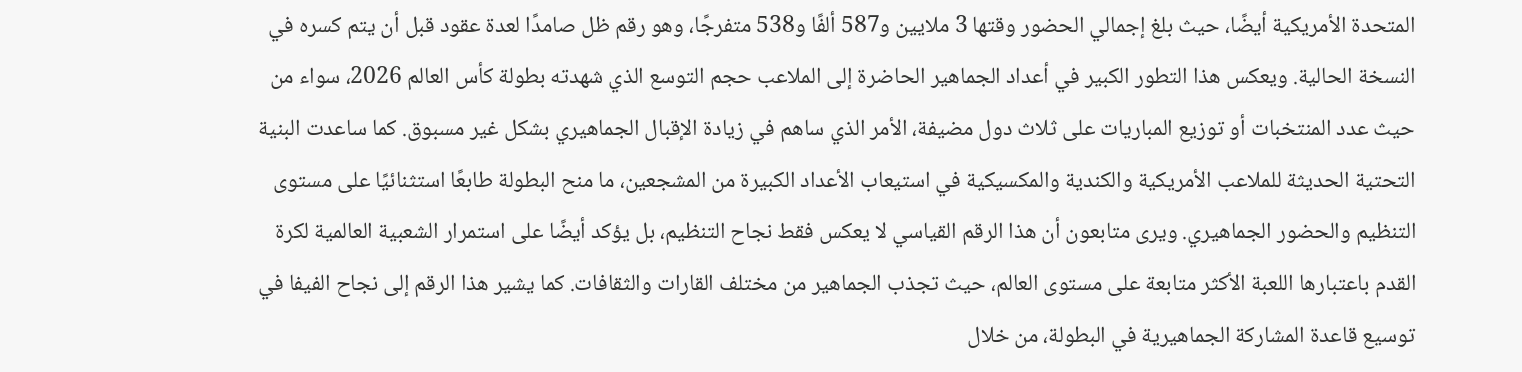المتحدة الأمريكية أيضًا، حيث بلغ إجمالي الحضور وقتها 3 ملايين و587 ألفًا و538 متفرجًا، وهو رقم ظل صامدًا لعدة عقود قبل أن يتم كسره في النسخة الحالية. ويعكس هذا التطور الكبير في أعداد الجماهير الحاضرة إلى الملاعب حجم التوسع الذي شهدته بطولة كأس العالم 2026، سواء من حيث عدد المنتخبات أو توزيع المباريات على ثلاث دول مضيفة، الأمر الذي ساهم في زيادة الإقبال الجماهيري بشكل غير مسبوق. كما ساعدت البنية التحتية الحديثة للملاعب الأمريكية والكندية والمكسيكية في استيعاب الأعداد الكبيرة من المشجعين، ما منح البطولة طابعًا استثنائيًا على مستوى التنظيم والحضور الجماهيري. ويرى متابعون أن هذا الرقم القياسي لا يعكس فقط نجاح التنظيم، بل يؤكد أيضًا على استمرار الشعبية العالمية لكرة القدم باعتبارها اللعبة الأكثر متابعة على مستوى العالم، حيث تجذب الجماهير من مختلف القارات والثقافات. كما يشير هذا الرقم إلى نجاح الفيفا في توسيع قاعدة المشاركة الجماهيرية في البطولة، من خلال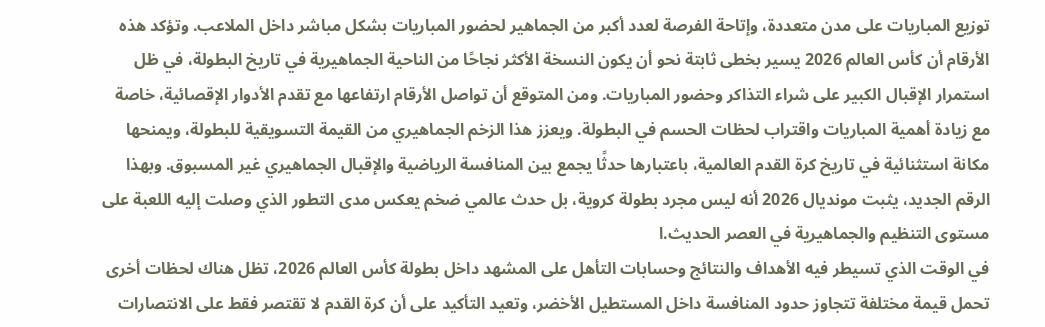توزيع المباريات على مدن متعددة، وإتاحة الفرصة لعدد أكبر من الجماهير لحضور المباريات بشكل مباشر داخل الملاعب. وتؤكد هذه الأرقام أن كأس العالم 2026 يسير بخطى ثابتة نحو أن يكون النسخة الأكثر نجاحًا من الناحية الجماهيرية في تاريخ البطولة، في ظل استمرار الإقبال الكبير على شراء التذاكر وحضور المباريات. ومن المتوقع أن تواصل الأرقام ارتفاعها مع تقدم الأدوار الإقصائية، خاصة مع زيادة أهمية المباريات واقتراب لحظات الحسم في البطولة. ويعزز هذا الزخم الجماهيري من القيمة التسويقية للبطولة، ويمنحها مكانة استثنائية في تاريخ كرة القدم العالمية، باعتبارها حدثًا يجمع بين المنافسة الرياضية والإقبال الجماهيري غير المسبوق. وبهذا الرقم الجديد، يثبت مونديال 2026 أنه ليس مجرد بطولة كروية، بل حدث عالمي ضخم يعكس مدى التطور الذي وصلت إليه اللعبة على مستوى التنظيم والجماهيرية في العصر الحديث.ا
في الوقت الذي تسيطر فيه الأهداف والنتائج وحسابات التأهل على المشهد داخل بطولة كأس العالم 2026، تظل هناك لحظات أخرى تحمل قيمة مختلفة تتجاوز حدود المنافسة داخل المستطيل الأخضر، وتعيد التأكيد على أن كرة القدم لا تقتصر فقط على الانتصارات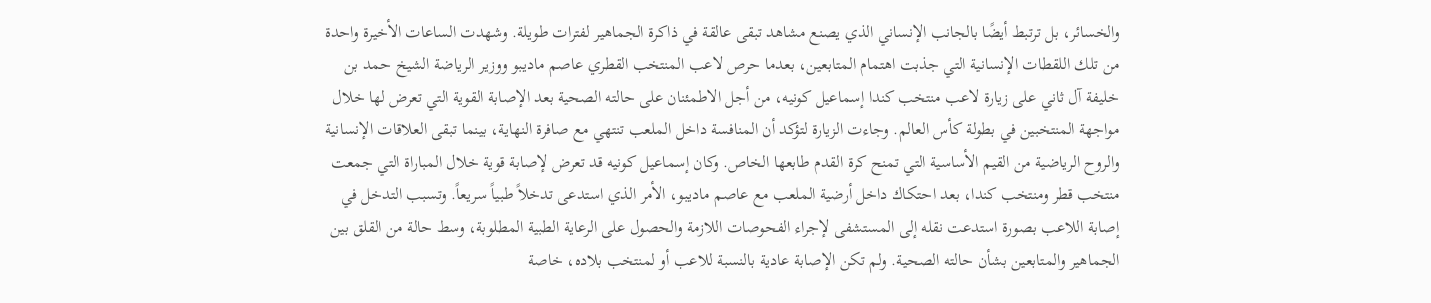والخسائر، بل ترتبط أيضًا بالجانب الإنساني الذي يصنع مشاهد تبقى عالقة في ذاكرة الجماهير لفترات طويلة. وشهدت الساعات الأخيرة واحدة من تلك اللقطات الإنسانية التي جذبت اهتمام المتابعين، بعدما حرص لاعب المنتخب القطري عاصم ماديبو ووزير الرياضة الشيخ حمد بن خليفة آل ثاني على زيارة لاعب منتخب كندا إسماعيل كونيه، من أجل الاطمئنان على حالته الصحية بعد الإصابة القوية التي تعرض لها خلال مواجهة المنتخبين في بطولة كأس العالم. وجاءت الزيارة لتؤكد أن المنافسة داخل الملعب تنتهي مع صافرة النهاية، بينما تبقى العلاقات الإنسانية والروح الرياضية من القيم الأساسية التي تمنح كرة القدم طابعها الخاص. وكان إسماعيل كونيه قد تعرض لإصابة قوية خلال المباراة التي جمعت منتخب قطر ومنتخب كندا، بعد احتكاك داخل أرضية الملعب مع عاصم ماديبو، الأمر الذي استدعى تدخلاً طبياً سريعاً. وتسبب التدخل في إصابة اللاعب بصورة استدعت نقله إلى المستشفى لإجراء الفحوصات اللازمة والحصول على الرعاية الطبية المطلوبة، وسط حالة من القلق بين الجماهير والمتابعين بشأن حالته الصحية. ولم تكن الإصابة عادية بالنسبة للاعب أو لمنتخب بلاده، خاصة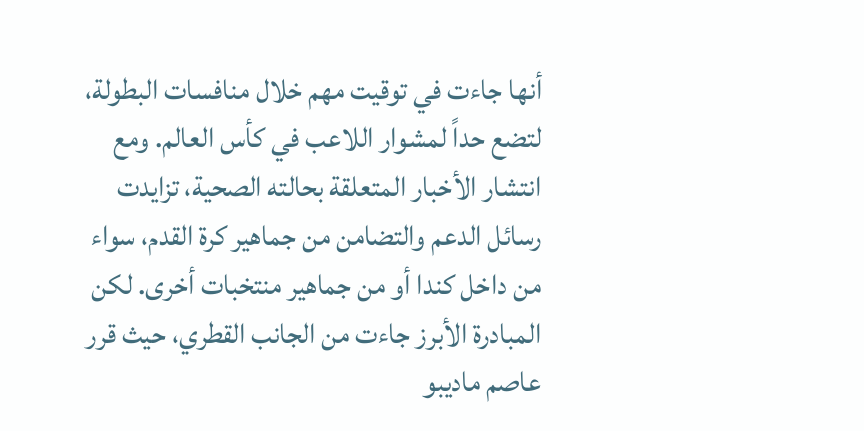أنها جاءت في توقيت مهم خلال منافسات البطولة، لتضع حداً لمشوار اللاعب في كأس العالم. ومع انتشار الأخبار المتعلقة بحالته الصحية، تزايدت رسائل الدعم والتضامن من جماهير كرة القدم، سواء من داخل كندا أو من جماهير منتخبات أخرى. لكن المبادرة الأبرز جاءت من الجانب القطري، حيث قرر عاصم ماديبو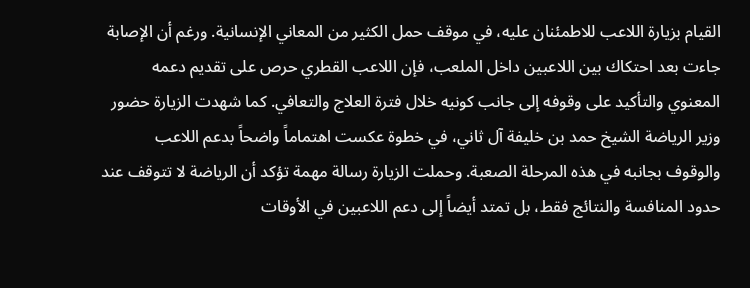القيام بزيارة اللاعب للاطمئنان عليه، في موقف حمل الكثير من المعاني الإنسانية. ورغم أن الإصابة جاءت بعد احتكاك بين اللاعبين داخل الملعب، فإن اللاعب القطري حرص على تقديم دعمه المعنوي والتأكيد على وقوفه إلى جانب كونيه خلال فترة العلاج والتعافي. كما شهدت الزيارة حضور وزير الرياضة الشيخ حمد بن خليفة آل ثاني، في خطوة عكست اهتماماً واضحاً بدعم اللاعب والوقوف بجانبه في هذه المرحلة الصعبة. وحملت الزيارة رسالة مهمة تؤكد أن الرياضة لا تتوقف عند حدود المنافسة والنتائج فقط، بل تمتد أيضاً إلى دعم اللاعبين في الأوقات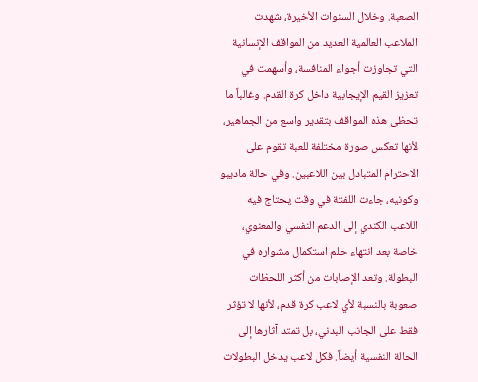الصعبة. وخلال السنوات الأخيرة، شهدت الملاعب العالمية العديد من المواقف الإنسانية التي تجاوزت أجواء المنافسة، وأسهمت في تعزيز القيم الإيجابية داخل كرة القدم. وغالباً ما تحظى هذه المواقف بتقدير واسع من الجماهير، لأنها تعكس صورة مختلفة للعبة تقوم على الاحترام المتبادل بين اللاعبين. وفي حالة ماديبو وكونيه، جاءت اللفتة في وقت يحتاج فيه اللاعب الكندي إلى الدعم النفسي والمعنوي، خاصة بعد انتهاء حلم استكمال مشواره في البطولة. وتعد الإصابات من أكثر اللحظات صعوبة بالنسبة لأي لاعب كرة قدم، لأنها لا تؤثر فقط على الجانب البدني، بل تمتد آثارها إلى الحالة النفسية أيضاً. فكل لاعب يدخل البطولات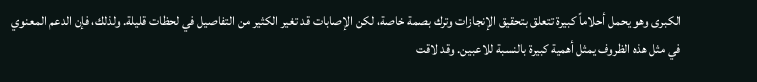الكبرى وهو يحمل أحلاماً كبيرة تتعلق بتحقيق الإنجازات وترك بصمة خاصة، لكن الإصابات قد تغير الكثير من التفاصيل في لحظات قليلة. ولذلك، فإن الدعم المعنوي في مثل هذه الظروف يمثل أهمية كبيرة بالنسبة للاعبين. وقد لاقت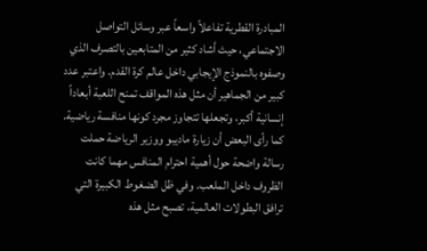المبادرة القطرية تفاعلاً واسعاً عبر وسائل التواصل الاجتماعي، حيث أشاد كثير من المتابعين بالتصرف الذي وصفوه بالنموذج الإيجابي داخل عالم كرة القدم. واعتبر عدد كبير من الجماهير أن مثل هذه المواقف تمنح اللعبة أبعاداً إنسانية أكبر، وتجعلها تتجاوز مجرد كونها منافسة رياضية. كما رأى البعض أن زيارة ماديبو ووزير الرياضة حملت رسالة واضحة حول أهمية احترام المنافس مهما كانت الظروف داخل الملعب. وفي ظل الضغوط الكبيرة التي ترافق البطولات العالمية، تصبح مثل هذه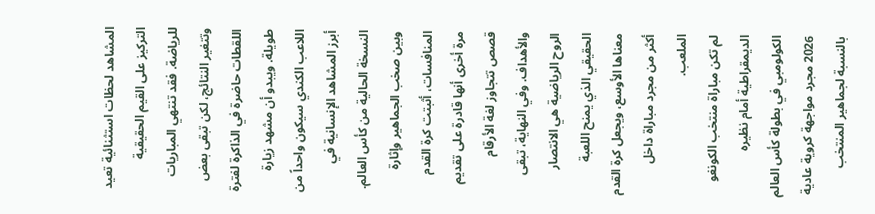المشاهد لحظات استثنائية تعيد التركيز على القيم الحقيقية للرياضة. فقد تنتهي المباريات وتتغير النتائج، لكن تبقى بعض اللقطات حاضرة في الذاكرة لفترة طويلة. ويبدو أن مشهد زيارة اللاعب الكندي سيكون واحداً من أبرز المشاهد الإنسانية في النسخة الحالية من كأس العالم. وبين صخب الجماهير وإثارة المنافسات، أثبتت كرة القدم مرة أخرى أنها قادرة على تقديم قصص تتجاوز لغة الأرقام والأهداف. وفي النهاية، تبقى الروح الرياضية هي الانتصار الحقيقي الذي يمنح اللعبة معناها الأوسع، ويجعل كرة القدم أكثر من مجرد مباراة داخل الملعب.
لم تكن مباراة منتخب الكونغو الديمقراطية أمام نظيره الكولومبي في بطولة كأس العالم 2026 مجرد مواجهة كروية عادية بالنسبة لجماهير المنتخب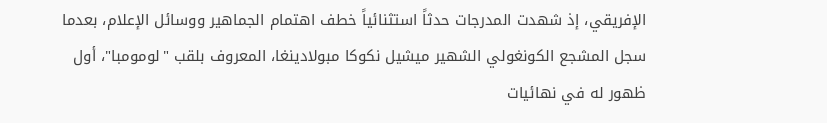الإفريقي، إذ شهدت المدرجات حدثاً استثنائياً خطف اهتمام الجماهير ووسائل الإعلام، بعدما سجل المشجع الكونغولي الشهير ميشيل نكوكا مبولادينغا، المعروف بلقب "لومومبا"، أول ظهور له في نهائيات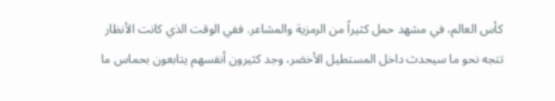كأس العالم، في مشهد حمل كثيراً من الرمزية والمشاعر. ففي الوقت الذي كانت الأنظار تتجه نحو ما سيحدث داخل المستطيل الأخضر، وجد كثيرون أنفسهم يتابعون بحماس ما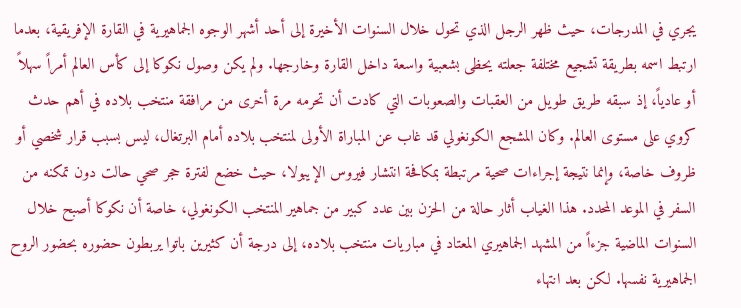يجري في المدرجات، حيث ظهر الرجل الذي تحول خلال السنوات الأخيرة إلى أحد أشهر الوجوه الجماهيرية في القارة الإفريقية، بعدما ارتبط اسمه بطريقة تشجيع مختلفة جعلته يحظى بشعبية واسعة داخل القارة وخارجها. ولم يكن وصول نكوكا إلى كأس العالم أمراً سهلاً أو عادياً، إذ سبقه طريق طويل من العقبات والصعوبات التي كادت أن تحرمه مرة أخرى من مرافقة منتخب بلاده في أهم حدث كروي على مستوى العالم. وكان المشجع الكونغولي قد غاب عن المباراة الأولى لمنتخب بلاده أمام البرتغال، ليس بسبب قرار شخصي أو ظروف خاصة، وإنما نتيجة إجراءات صحية مرتبطة بمكافحة انتشار فيروس الإيبولا، حيث خضع لفترة حجر صحي حالت دون تمكنه من السفر في الموعد المحدد. هذا الغياب أثار حالة من الحزن بين عدد كبير من جماهير المنتخب الكونغولي، خاصة أن نكوكا أصبح خلال السنوات الماضية جزءاً من المشهد الجماهيري المعتاد في مباريات منتخب بلاده، إلى درجة أن كثيرين باتوا يربطون حضوره بحضور الروح الجماهيرية نفسها. لكن بعد انتهاء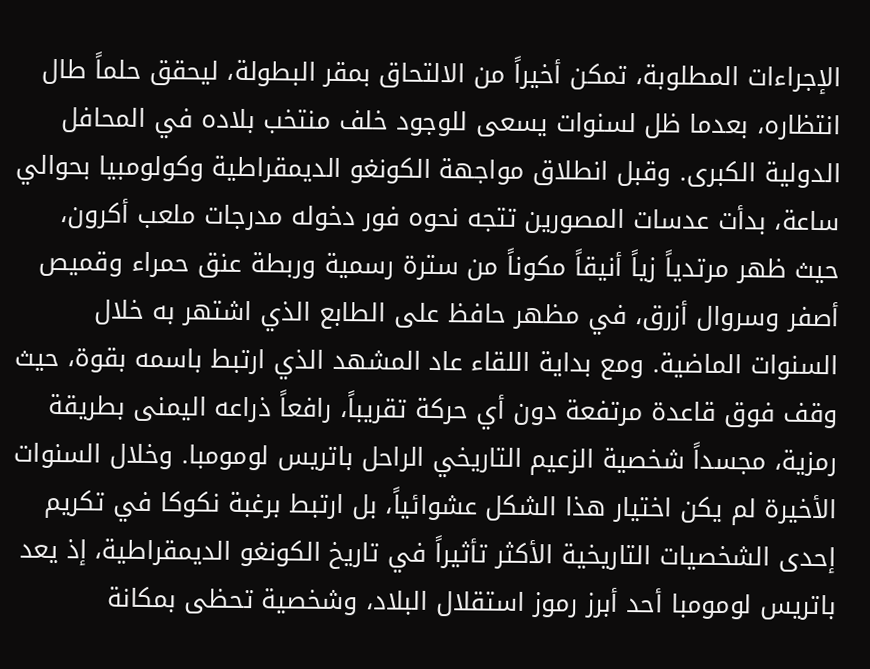الإجراءات المطلوبة، تمكن أخيراً من الالتحاق بمقر البطولة، ليحقق حلماً طال انتظاره، بعدما ظل لسنوات يسعى للوجود خلف منتخب بلاده في المحافل الدولية الكبرى. وقبل انطلاق مواجهة الكونغو الديمقراطية وكولومبيا بحوالي ساعة، بدأت عدسات المصورين تتجه نحوه فور دخوله مدرجات ملعب أكرون، حيث ظهر مرتدياً زياً أنيقاً مكوناً من سترة رسمية وربطة عنق حمراء وقميص أصفر وسروال أزرق، في مظهر حافظ على الطابع الذي اشتهر به خلال السنوات الماضية. ومع بداية اللقاء عاد المشهد الذي ارتبط باسمه بقوة، حيث وقف فوق قاعدة مرتفعة دون أي حركة تقريباً، رافعاً ذراعه اليمنى بطريقة رمزية، مجسداً شخصية الزعيم التاريخي الراحل باتريس لومومبا. وخلال السنوات الأخيرة لم يكن اختيار هذا الشكل عشوائياً، بل ارتبط برغبة نكوكا في تكريم إحدى الشخصيات التاريخية الأكثر تأثيراً في تاريخ الكونغو الديمقراطية، إذ يعد باتريس لومومبا أحد أبرز رموز استقلال البلاد، وشخصية تحظى بمكانة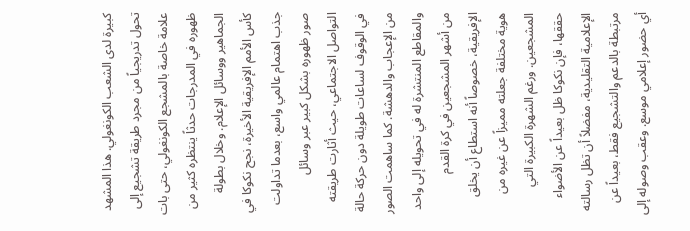كبيرة لدى الشعب الكونغولي. هذا المشهد تحول تدريجياً من مجرد طريقة تشجيع إلى علامة خاصة بالمشجع الكونغولي، حتى بات ظهوره في المدرجات حدثاً ينتظره كثير من الجماهير ووسائل الإعلام. وخلال بطولة كأس الأمم الإفريقية الأخيرة، نجح نكوكا في جذب اهتمام عالمي واسع، بعدما تداولت صور ظهوره بشكل كبير عبر وسائل التواصل الاجتماعي، حيث أثارت طريقته في الوقوف لساعات طويلة دون حركة حالة من الإعجاب والدهشة. كما ساهمت الصور والمقاطع المنتشرة له في تحويله إلى واحد من أشهر المشجعين في كرة القدم الإفريقية، خصوصاً أنه استطاع أن يخلق هوية مختلفة جعلته مميزاً عن غيره من المشجعين. ورغم الشهرة الكبيرة التي حققها، فإن نكوكا ظل بعيداً عن الأضواء الإعلامية التقليدية، مفضلاً أن تظل رسالته مرتبطة بالدعم والتشجيع فقط، بعيداً عن أي حضور إعلامي موسع. وعقب وصوله إلى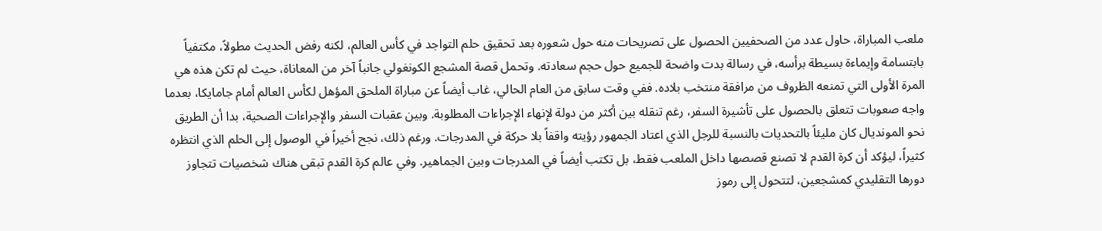ملعب المباراة، حاول عدد من الصحفيين الحصول على تصريحات منه حول شعوره بعد تحقيق حلم التواجد في كأس العالم، لكنه رفض الحديث مطولاً، مكتفياً بابتسامة وإيماءة بسيطة برأسه، في رسالة بدت واضحة للجميع حول حجم سعادته. وتحمل قصة المشجع الكونغولي جانباً آخر من المعاناة، حيث لم تكن هذه هي المرة الأولى التي تمنعه الظروف من مرافقة منتخب بلاده. ففي وقت سابق من العام الحالي، غاب أيضاً عن مباراة الملحق المؤهل لكأس العالم أمام جامايكا، بعدما واجه صعوبات تتعلق بالحصول على تأشيرة السفر، رغم تنقله بين أكثر من دولة لإنهاء الإجراءات المطلوبة. وبين عقبات السفر والإجراءات الصحية، بدا أن الطريق نحو المونديال كان مليئاً بالتحديات بالنسبة للرجل الذي اعتاد الجمهور رؤيته واقفاً بلا حركة في المدرجات. ورغم ذلك، نجح أخيراً في الوصول إلى الحلم الذي انتظره كثيراً، ليؤكد أن كرة القدم لا تصنع قصصها داخل الملعب فقط، بل تكتب أيضاً في المدرجات وبين الجماهير. وفي عالم كرة القدم تبقى هناك شخصيات تتجاوز دورها التقليدي كمشجعين، لتتحول إلى رموز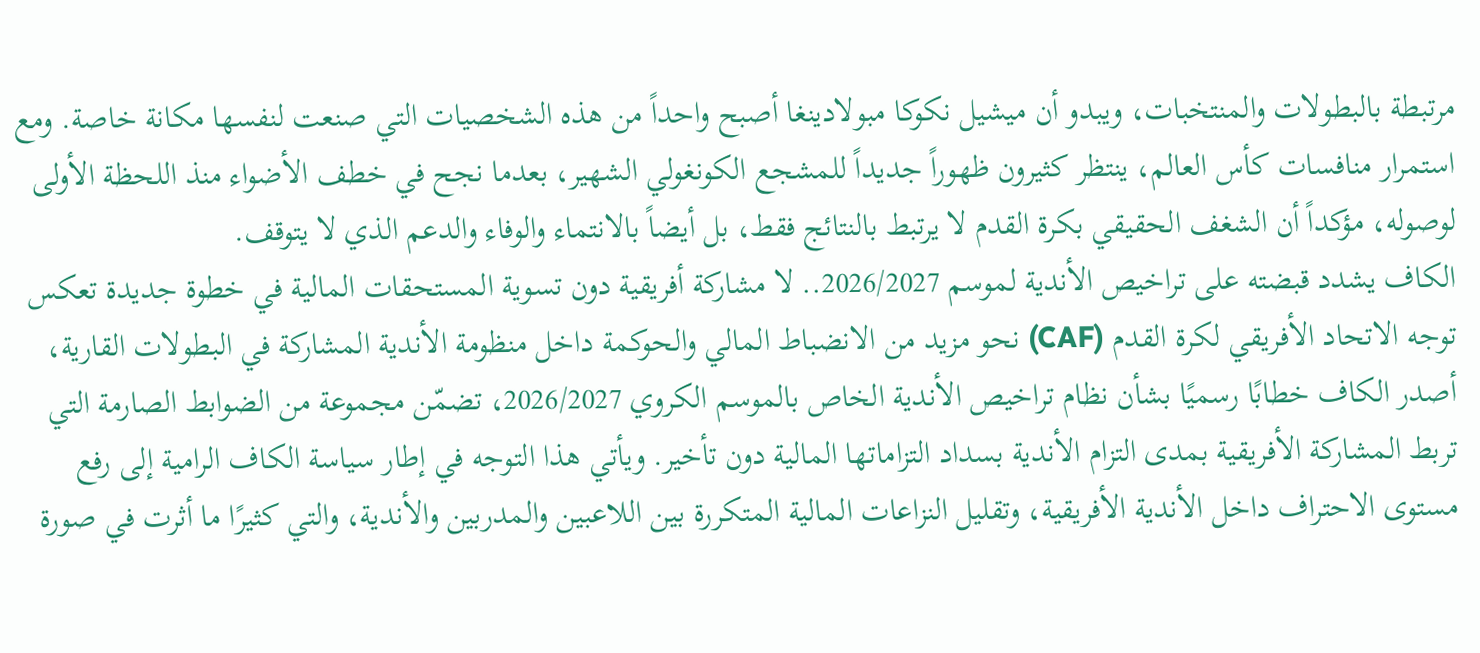مرتبطة بالبطولات والمنتخبات، ويبدو أن ميشيل نكوكا مبولادينغا أصبح واحداً من هذه الشخصيات التي صنعت لنفسها مكانة خاصة. ومع استمرار منافسات كأس العالم، ينتظر كثيرون ظهوراً جديداً للمشجع الكونغولي الشهير، بعدما نجح في خطف الأضواء منذ اللحظة الأولى لوصوله، مؤكداً أن الشغف الحقيقي بكرة القدم لا يرتبط بالنتائج فقط، بل أيضاً بالانتماء والوفاء والدعم الذي لا يتوقف.
الكاف يشدد قبضته على تراخيص الأندية لموسم 2026/2027.. لا مشاركة أفريقية دون تسوية المستحقات المالية في خطوة جديدة تعكس توجه الاتحاد الأفريقي لكرة القدم (CAF) نحو مزيد من الانضباط المالي والحوكمة داخل منظومة الأندية المشاركة في البطولات القارية، أصدر الكاف خطابًا رسميًا بشأن نظام تراخيص الأندية الخاص بالموسم الكروي 2026/2027، تضمّن مجموعة من الضوابط الصارمة التي تربط المشاركة الأفريقية بمدى التزام الأندية بسداد التزاماتها المالية دون تأخير. ويأتي هذا التوجه في إطار سياسة الكاف الرامية إلى رفع مستوى الاحتراف داخل الأندية الأفريقية، وتقليل النزاعات المالية المتكررة بين اللاعبين والمدربين والأندية، والتي كثيرًا ما أثرت في صورة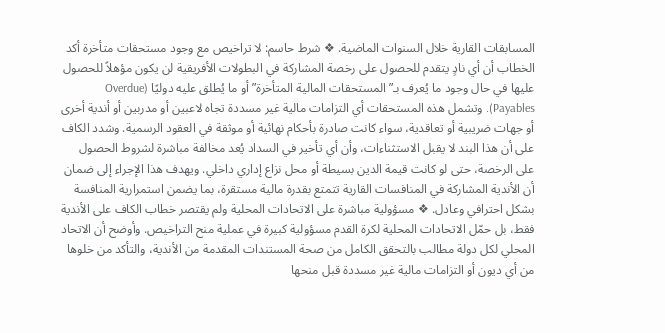المسابقات القارية خلال السنوات الماضية. ❖ شرط حاسم: لا تراخيص مع وجود مستحقات متأخرة أكد الخطاب أن أي نادٍ يتقدم للحصول على رخصة المشاركة في البطولات الأفريقية لن يكون مؤهلاً للحصول عليها في حال وجود ما يُعرف بـ”المستحقات المالية المتأخرة” أو ما يُطلق عليه دوليًا (Overdue Payables). وتشمل هذه المستحقات أي التزامات مالية غير مسددة تجاه لاعبين أو مدربين أو أندية أخرى أو جهات ضريبية أو تعاقدية، سواء كانت صادرة بأحكام نهائية أو موثقة في العقود الرسمية. وشدد الكاف على أن هذا البند لا يقبل الاستثناءات، وأن أي تأخير في السداد يُعد مخالفة مباشرة لشروط الحصول على الرخصة، حتى لو كانت قيمة الدين بسيطة أو محل نزاع إداري داخلي. ويهدف هذا الإجراء إلى ضمان أن الأندية المشاركة في المنافسات القارية تتمتع بقدرة مالية مستقرة، بما يضمن استمرارية المنافسة بشكل احترافي وعادل. ❖ مسؤولية مباشرة على الاتحادات المحلية ولم يقتصر خطاب الكاف على الأندية فقط، بل حمّل الاتحادات المحلية لكرة القدم مسؤولية كبيرة في عملية منح التراخيص. وأوضح أن الاتحاد المحلي لكل دولة مطالب بالتحقق الكامل من صحة المستندات المقدمة من الأندية، والتأكد من خلوها من أي ديون أو التزامات مالية غير مسددة قبل منحها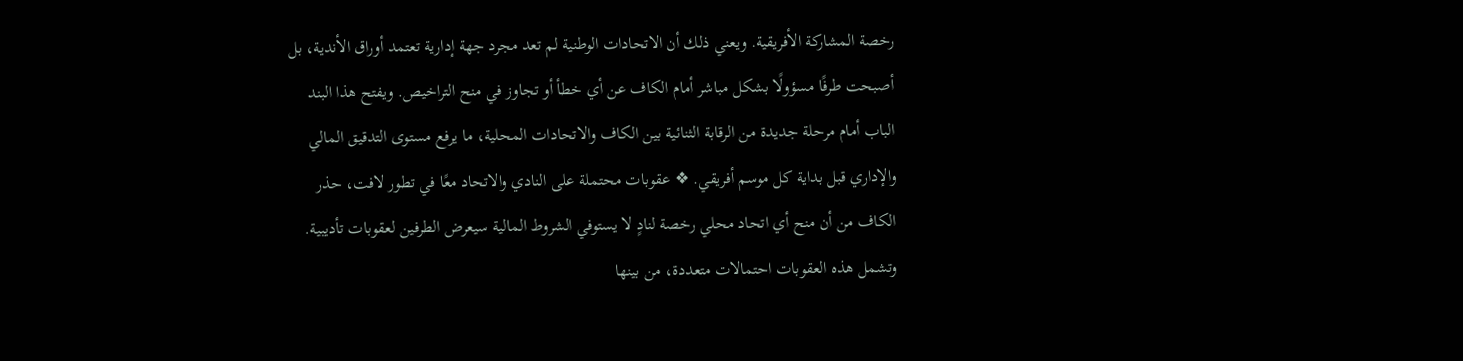رخصة المشاركة الأفريقية. ويعني ذلك أن الاتحادات الوطنية لم تعد مجرد جهة إدارية تعتمد أوراق الأندية، بل أصبحت طرفًا مسؤولًا بشكل مباشر أمام الكاف عن أي خطأ أو تجاوز في منح التراخيص. ويفتح هذا البند الباب أمام مرحلة جديدة من الرقابة الثنائية بين الكاف والاتحادات المحلية، ما يرفع مستوى التدقيق المالي والإداري قبل بداية كل موسم أفريقي. ❖ عقوبات محتملة على النادي والاتحاد معًا في تطور لافت، حذر الكاف من أن منح أي اتحاد محلي رخصة لنادٍ لا يستوفي الشروط المالية سيعرض الطرفين لعقوبات تأديبية. وتشمل هذه العقوبات احتمالات متعددة، من بينها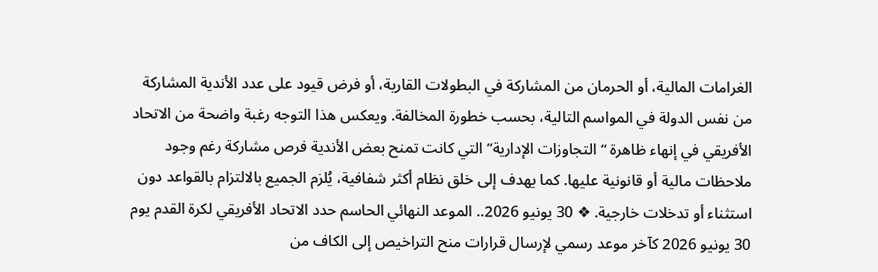الغرامات المالية، أو الحرمان من المشاركة في البطولات القارية، أو فرض قيود على عدد الأندية المشاركة من نفس الدولة في المواسم التالية، بحسب خطورة المخالفة. ويعكس هذا التوجه رغبة واضحة من الاتحاد الأفريقي في إنهاء ظاهرة “التجاوزات الإدارية” التي كانت تمنح بعض الأندية فرص مشاركة رغم وجود ملاحظات مالية أو قانونية عليها. كما يهدف إلى خلق نظام أكثر شفافية، يُلزم الجميع بالالتزام بالقواعد دون استثناء أو تدخلات خارجية. ❖ 30 يونيو 2026.. الموعد النهائي الحاسم حدد الاتحاد الأفريقي لكرة القدم يوم 30 يونيو 2026 كآخر موعد رسمي لإرسال قرارات منح التراخيص إلى الكاف من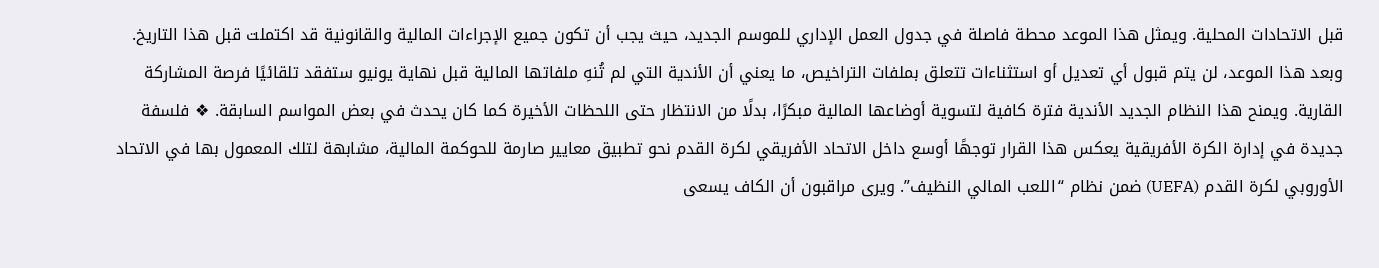قبل الاتحادات المحلية. ويمثل هذا الموعد محطة فاصلة في جدول العمل الإداري للموسم الجديد، حيث يجب أن تكون جميع الإجراءات المالية والقانونية قد اكتملت قبل هذا التاريخ. وبعد هذا الموعد، لن يتم قبول أي تعديل أو استثناءات تتعلق بملفات التراخيص، ما يعني أن الأندية التي لم تُنهِ ملفاتها المالية قبل نهاية يونيو ستفقد تلقائيًا فرصة المشاركة القارية. ويمنح هذا النظام الجديد الأندية فترة كافية لتسوية أوضاعها المالية مبكرًا، بدلًا من الانتظار حتى اللحظات الأخيرة كما كان يحدث في بعض المواسم السابقة. ❖ فلسفة جديدة في إدارة الكرة الأفريقية يعكس هذا القرار توجهًا أوسع داخل الاتحاد الأفريقي لكرة القدم نحو تطبيق معايير صارمة للحوكمة المالية، مشابهة لتلك المعمول بها في الاتحاد الأوروبي لكرة القدم (UEFA) ضمن نظام “اللعب المالي النظيف”. ويرى مراقبون أن الكاف يسعى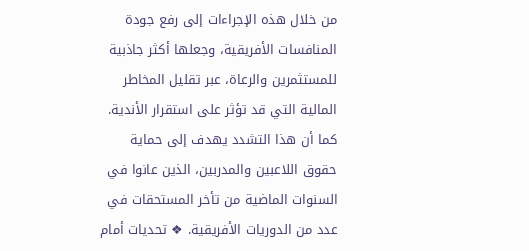من خلال هذه الإجراءات إلى رفع جودة المنافسات الأفريقية، وجعلها أكثر جاذبية للمستثمرين والرعاة، عبر تقليل المخاطر المالية التي قد تؤثر على استقرار الأندية. كما أن هذا التشدد يهدف إلى حماية حقوق اللاعبين والمدربين، الذين عانوا في السنوات الماضية من تأخر المستحقات في عدد من الدوريات الأفريقية. ❖ تحديات أمام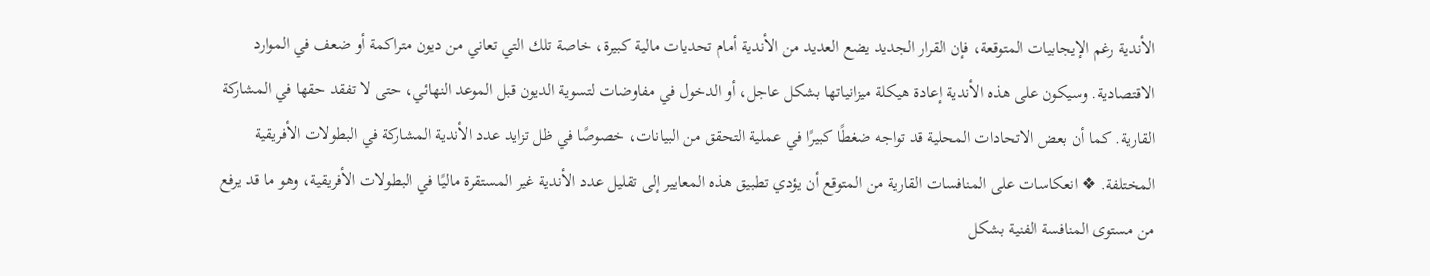الأندية رغم الإيجابيات المتوقعة، فإن القرار الجديد يضع العديد من الأندية أمام تحديات مالية كبيرة، خاصة تلك التي تعاني من ديون متراكمة أو ضعف في الموارد الاقتصادية. وسيكون على هذه الأندية إعادة هيكلة ميزانياتها بشكل عاجل، أو الدخول في مفاوضات لتسوية الديون قبل الموعد النهائي، حتى لا تفقد حقها في المشاركة القارية. كما أن بعض الاتحادات المحلية قد تواجه ضغطًا كبيرًا في عملية التحقق من البيانات، خصوصًا في ظل تزايد عدد الأندية المشاركة في البطولات الأفريقية المختلفة. ❖ انعكاسات على المنافسات القارية من المتوقع أن يؤدي تطبيق هذه المعايير إلى تقليل عدد الأندية غير المستقرة ماليًا في البطولات الأفريقية، وهو ما قد يرفع من مستوى المنافسة الفنية بشكل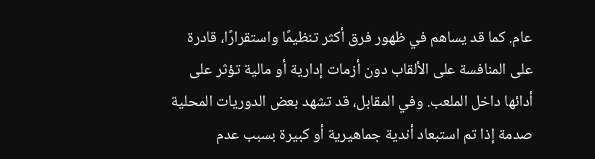عام. كما قد يساهم في ظهور فرق أكثر تنظيمًا واستقرارًا، قادرة على المنافسة على الألقاب دون أزمات إدارية أو مالية تؤثر على أدائها داخل الملعب. وفي المقابل، قد تشهد بعض الدوريات المحلية صدمة إذا تم استبعاد أندية جماهيرية أو كبيرة بسبب عدم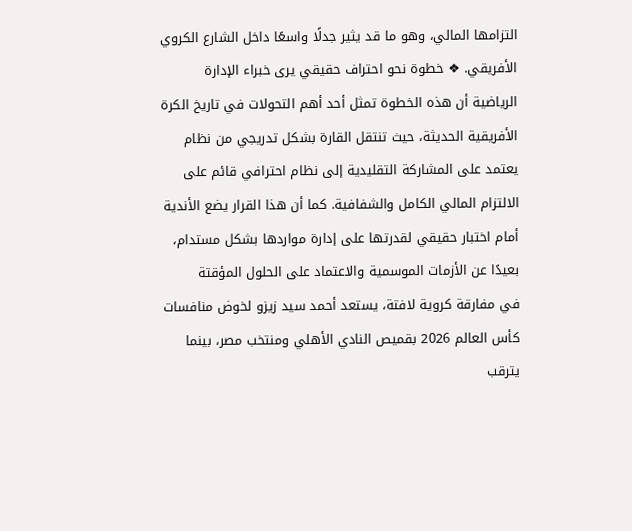التزامها المالي، وهو ما قد يثير جدلًا واسعًا داخل الشارع الكروي الأفريقي. ❖ خطوة نحو احتراف حقيقي يرى خبراء الإدارة الرياضية أن هذه الخطوة تمثل أحد أهم التحولات في تاريخ الكرة الأفريقية الحديثة، حيث تنتقل القارة بشكل تدريجي من نظام يعتمد على المشاركة التقليدية إلى نظام احترافي قائم على الالتزام المالي الكامل والشفافية. كما أن هذا القرار يضع الأندية أمام اختبار حقيقي لقدرتها على إدارة مواردها بشكل مستدام، بعيدًا عن الأزمات الموسمية والاعتماد على الحلول المؤقتة
في مفارقة كروية لافتة، يستعد أحمد سيد زيزو لخوض منافسات كأس العالم 2026 بقميص النادي الأهلي ومنتخب مصر، بينما يترقب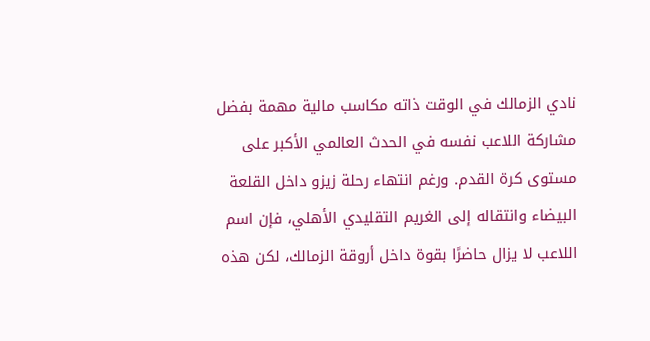نادي الزمالك في الوقت ذاته مكاسب مالية مهمة بفضل مشاركة اللاعب نفسه في الحدث العالمي الأكبر على مستوى كرة القدم. ورغم انتهاء رحلة زيزو داخل القلعة البيضاء وانتقاله إلى الغريم التقليدي الأهلي، فإن اسم اللاعب لا يزال حاضرًا بقوة داخل أروقة الزمالك، لكن هذه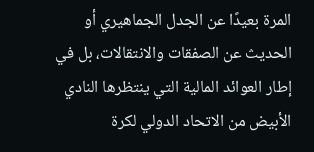المرة بعيدًا عن الجدل الجماهيري أو الحديث عن الصفقات والانتقالات، بل في إطار العوائد المالية التي ينتظرها النادي الأبيض من الاتحاد الدولي لكرة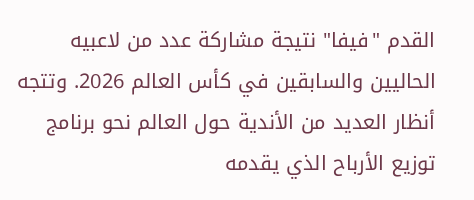القدم "فيفا" نتيجة مشاركة عدد من لاعبيه الحاليين والسابقين في كأس العالم 2026. وتتجه أنظار العديد من الأندية حول العالم نحو برنامج توزيع الأرباح الذي يقدمه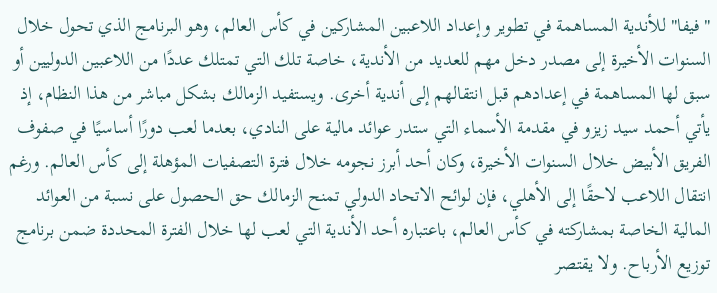"فيفا" للأندية المساهمة في تطوير وإعداد اللاعبين المشاركين في كأس العالم، وهو البرنامج الذي تحول خلال السنوات الأخيرة إلى مصدر دخل مهم للعديد من الأندية، خاصة تلك التي تمتلك عددًا من اللاعبين الدوليين أو سبق لها المساهمة في إعدادهم قبل انتقالهم إلى أندية أخرى. ويستفيد الزمالك بشكل مباشر من هذا النظام، إذ يأتي أحمد سيد زيزو في مقدمة الأسماء التي ستدر عوائد مالية على النادي، بعدما لعب دورًا أساسيًا في صفوف الفريق الأبيض خلال السنوات الأخيرة، وكان أحد أبرز نجومه خلال فترة التصفيات المؤهلة إلى كأس العالم. ورغم انتقال اللاعب لاحقًا إلى الأهلي، فإن لوائح الاتحاد الدولي تمنح الزمالك حق الحصول على نسبة من العوائد المالية الخاصة بمشاركته في كأس العالم، باعتباره أحد الأندية التي لعب لها خلال الفترة المحددة ضمن برنامج توزيع الأرباح. ولا يقتصر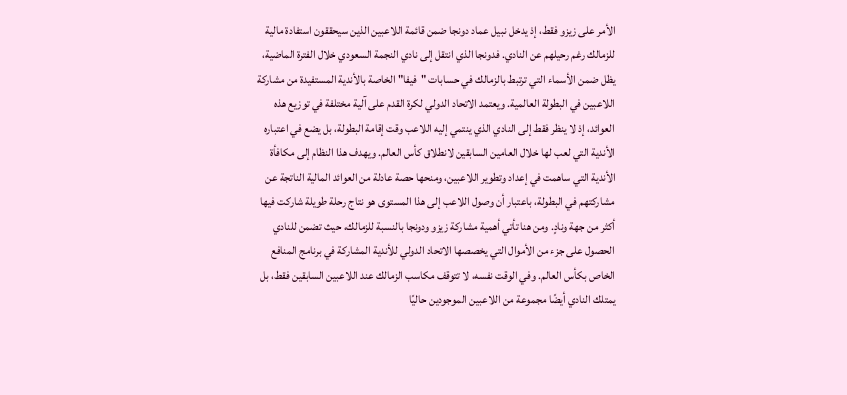الأمر على زيزو فقط، إذ يدخل نبيل عماد دونجا ضمن قائمة اللاعبين الذين سيحققون استفادة مالية للزمالك رغم رحيلهم عن النادي. فدونجا الذي انتقل إلى نادي النجمة السعودي خلال الفترة الماضية، يظل ضمن الأسماء التي ترتبط بالزمالك في حسابات "فيفا" الخاصة بالأندية المستفيدة من مشاركة اللاعبين في البطولة العالمية. ويعتمد الاتحاد الدولي لكرة القدم على آلية مختلفة في توزيع هذه العوائد، إذ لا ينظر فقط إلى النادي الذي ينتمي إليه اللاعب وقت إقامة البطولة، بل يضع في اعتباره الأندية التي لعب لها خلال العامين السابقين لانطلاق كأس العالم. ويهدف هذا النظام إلى مكافأة الأندية التي ساهمت في إعداد وتطوير اللاعبين، ومنحها حصة عادلة من العوائد المالية الناتجة عن مشاركتهم في البطولة، باعتبار أن وصول اللاعب إلى هذا المستوى هو نتاج رحلة طويلة شاركت فيها أكثر من جهة ونادٍ. ومن هنا تأتي أهمية مشاركة زيزو ودونجا بالنسبة للزمالك، حيث تضمن للنادي الحصول على جزء من الأموال التي يخصصها الاتحاد الدولي للأندية المشاركة في برنامج المنافع الخاص بكأس العالم. وفي الوقت نفسه، لا تتوقف مكاسب الزمالك عند اللاعبين السابقين فقط، بل يمتلك النادي أيضًا مجموعة من اللاعبين الموجودين حاليًا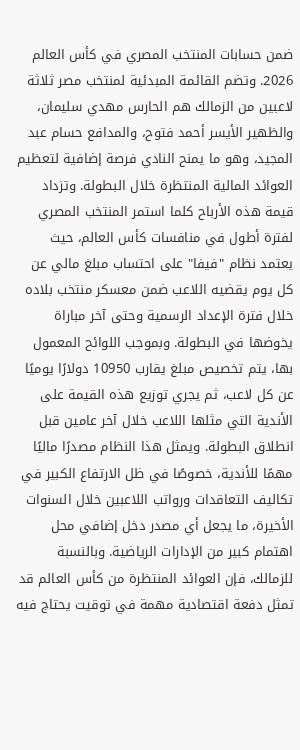ضمن حسابات المنتخب المصري في كأس العالم 2026. وتضم القائمة المبدئية لمنتخب مصر ثلاثة لاعبين من الزمالك هم الحارس مهدي سليمان، والظهير الأيسر أحمد فتوح، والمدافع حسام عبد المجيد، وهو ما يمنح النادي فرصة إضافية لتعظيم العوائد المالية المنتظرة خلال البطولة. وتزداد قيمة هذه الأرباح كلما استمر المنتخب المصري لفترة أطول في منافسات كأس العالم، حيث يعتمد نظام "فيفا" على احتساب مبلغ مالي عن كل يوم يقضيه اللاعب ضمن معسكر منتخب بلاده خلال فترة الإعداد الرسمية وحتى آخر مباراة يخوضها في البطولة. وبموجب اللوائح المعمول بها، يتم تخصيص مبلغ يقارب 10950 دولارًا يوميًا عن كل لاعب، ثم يجري توزيع هذه القيمة على الأندية التي مثلها اللاعب خلال آخر عامين قبل انطلاق البطولة. ويمثل هذا النظام مصدرًا ماليًا مهمًا للأندية، خصوصًا في ظل الارتفاع الكبير في تكاليف التعاقدات ورواتب اللاعبين خلال السنوات الأخيرة، ما يجعل أي مصدر دخل إضافي محل اهتمام كبير من الإدارات الرياضية. وبالنسبة للزمالك، فإن العوائد المنتظرة من كأس العالم قد تمثل دفعة اقتصادية مهمة في توقيت يحتاج فيه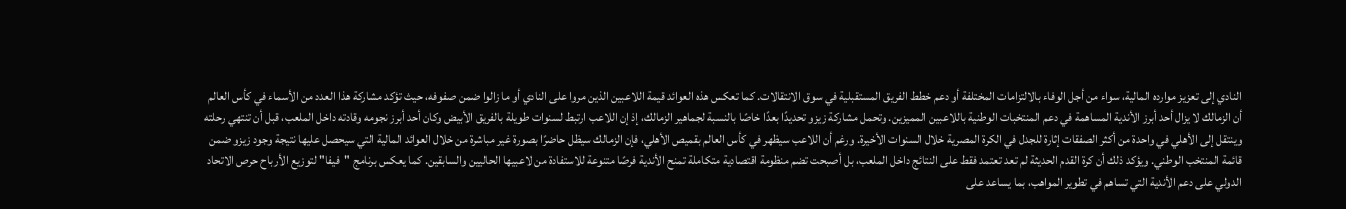النادي إلى تعزيز موارده المالية، سواء من أجل الوفاء بالالتزامات المختلفة أو دعم خطط الفريق المستقبلية في سوق الانتقالات. كما تعكس هذه العوائد قيمة اللاعبين الذين مروا على النادي أو ما زالوا ضمن صفوفه، حيث تؤكد مشاركة هذا العدد من الأسماء في كأس العالم أن الزمالك لا يزال أحد أبرز الأندية المساهمة في دعم المنتخبات الوطنية باللاعبين المميزين. وتحمل مشاركة زيزو تحديدًا بعدًا خاصًا بالنسبة لجماهير الزمالك، إذ إن اللاعب ارتبط لسنوات طويلة بالفريق الأبيض وكان أحد أبرز نجومه وقادته داخل الملعب، قبل أن تنتهي رحلته وينتقل إلى الأهلي في واحدة من أكثر الصفقات إثارة للجدل في الكرة المصرية خلال السنوات الأخيرة. ورغم أن اللاعب سيظهر في كأس العالم بقميص الأهلي، فإن الزمالك سيظل حاضرًا بصورة غير مباشرة من خلال العوائد المالية التي سيحصل عليها نتيجة وجود زيزو ضمن قائمة المنتخب الوطني. ويؤكد ذلك أن كرة القدم الحديثة لم تعد تعتمد فقط على النتائج داخل الملعب، بل أصبحت تضم منظومة اقتصادية متكاملة تمنح الأندية فرصًا متنوعة للاستفادة من لاعبيها الحاليين والسابقين. كما يعكس برنامج "فيفا" لتوزيع الأرباح حرص الاتحاد الدولي على دعم الأندية التي تساهم في تطوير المواهب، بما يساعد على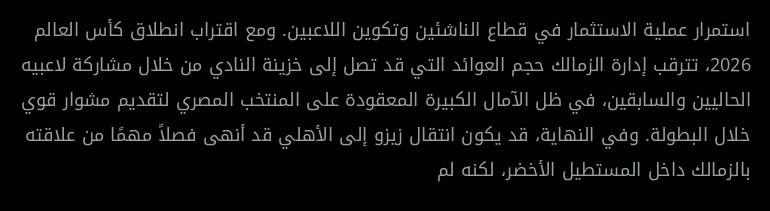استمرار عملية الاستثمار في قطاع الناشئين وتكوين اللاعبين. ومع اقتراب انطلاق كأس العالم 2026، تترقب إدارة الزمالك حجم العوائد التي قد تصل إلى خزينة النادي من خلال مشاركة لاعبيه الحاليين والسابقين، في ظل الآمال الكبيرة المعقودة على المنتخب المصري لتقديم مشوار قوي خلال البطولة. وفي النهاية، قد يكون انتقال زيزو إلى الأهلي قد أنهى فصلاً مهمًا من علاقته بالزمالك داخل المستطيل الأخضر، لكنه لم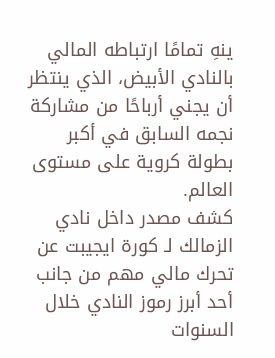ينهِ تمامًا ارتباطه المالي بالنادي الأبيض، الذي ينتظر أن يجني أرباحًا من مشاركة نجمه السابق في أكبر بطولة كروية على مستوى العالم.
كشف مصدر داخل نادي الزمالك لـ كورة ايجيبت عن تحرك مالي مهم من جانب أحد أبرز رموز النادي خلال السنوات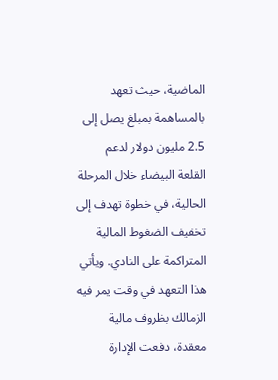الماضية، حيث تعهد بالمساهمة بمبلغ يصل إلى 2.5 مليون دولار لدعم القلعة البيضاء خلال المرحلة الحالية، في خطوة تهدف إلى تخفيف الضغوط المالية المتراكمة على النادي. ويأتي هذا التعهد في وقت يمر فيه الزمالك بظروف مالية معقدة، دفعت الإدارة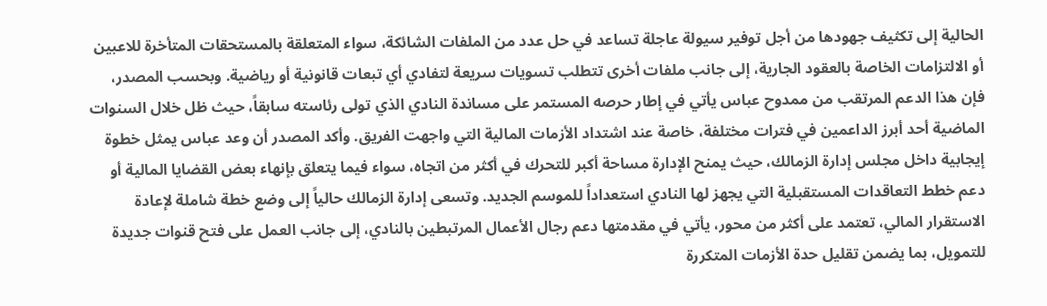الحالية إلى تكثيف جهودها من أجل توفير سيولة عاجلة تساعد في حل عدد من الملفات الشائكة، سواء المتعلقة بالمستحقات المتأخرة للاعبين أو الالتزامات الخاصة بالعقود الجارية، إلى جانب ملفات أخرى تتطلب تسويات سريعة لتفادي أي تبعات قانونية أو رياضية. وبحسب المصدر، فإن هذا الدعم المرتقب من ممدوح عباس يأتي في إطار حرصه المستمر على مساندة النادي الذي تولى رئاسته سابقاً، حيث ظل خلال السنوات الماضية أحد أبرز الداعمين في فترات مختلفة، خاصة عند اشتداد الأزمات المالية التي واجهت الفريق. وأكد المصدر أن وعد عباس يمثل خطوة إيجابية داخل مجلس إدارة الزمالك، حيث يمنح الإدارة مساحة أكبر للتحرك في أكثر من اتجاه، سواء فيما يتعلق بإنهاء بعض القضايا المالية أو دعم خطط التعاقدات المستقبلية التي يجهز لها النادي استعداداً للموسم الجديد. وتسعى إدارة الزمالك حالياً إلى وضع خطة شاملة لإعادة الاستقرار المالي، تعتمد على أكثر من محور، يأتي في مقدمتها دعم رجال الأعمال المرتبطين بالنادي، إلى جانب العمل على فتح قنوات جديدة للتمويل، بما يضمن تقليل حدة الأزمات المتكررة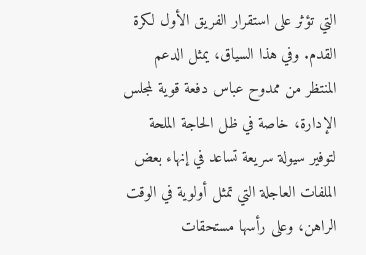التي تؤثر على استقرار الفريق الأول لكرة القدم. وفي هذا السياق، يمثل الدعم المنتظر من ممدوح عباس دفعة قوية لمجلس الإدارة، خاصة في ظل الحاجة الملحة لتوفير سيولة سريعة تساعد في إنهاء بعض الملفات العاجلة التي تمثل أولوية في الوقت الراهن، وعلى رأسها مستحقات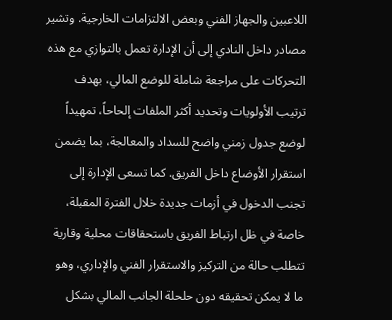اللاعبين والجهاز الفني وبعض الالتزامات الخارجية. وتشير مصادر داخل النادي إلى أن الإدارة تعمل بالتوازي مع هذه التحركات على مراجعة شاملة للوضع المالي، بهدف ترتيب الأولويات وتحديد أكثر الملفات إلحاحاً، تمهيداً لوضع جدول زمني واضح للسداد والمعالجة، بما يضمن استقرار الأوضاع داخل الفريق. كما تسعى الإدارة إلى تجنب الدخول في أزمات جديدة خلال الفترة المقبلة، خاصة في ظل ارتباط الفريق باستحقاقات محلية وقارية تتطلب حالة من التركيز والاستقرار الفني والإداري، وهو ما لا يمكن تحقيقه دون حلحلة الجانب المالي بشكل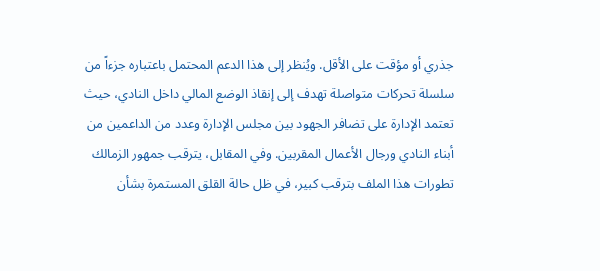جذري أو مؤقت على الأقل. ويُنظر إلى هذا الدعم المحتمل باعتباره جزءاً من سلسلة تحركات متواصلة تهدف إلى إنقاذ الوضع المالي داخل النادي، حيث تعتمد الإدارة على تضافر الجهود بين مجلس الإدارة وعدد من الداعمين من أبناء النادي ورجال الأعمال المقربين. وفي المقابل، يترقب جمهور الزمالك تطورات هذا الملف بترقب كبير، في ظل حالة القلق المستمرة بشأن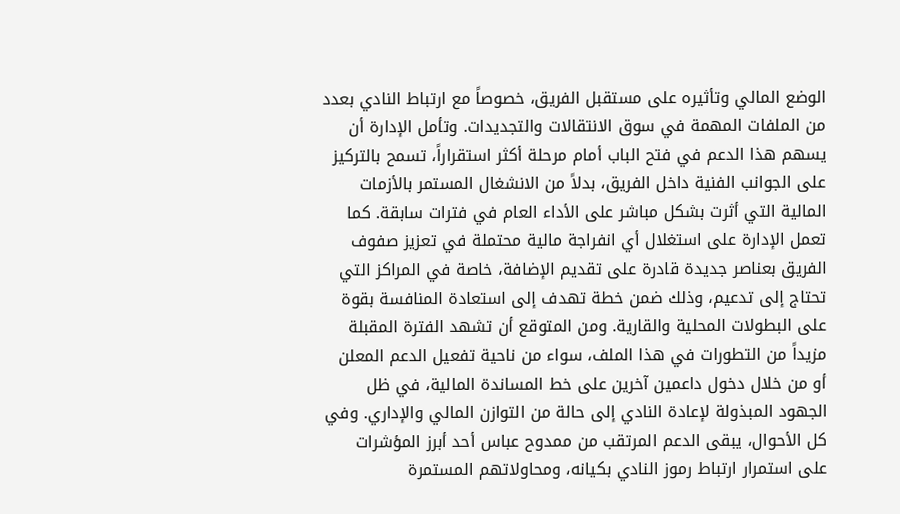الوضع المالي وتأثيره على مستقبل الفريق، خصوصاً مع ارتباط النادي بعدد من الملفات المهمة في سوق الانتقالات والتجديدات. وتأمل الإدارة أن يسهم هذا الدعم في فتح الباب أمام مرحلة أكثر استقراراً، تسمح بالتركيز على الجوانب الفنية داخل الفريق، بدلاً من الانشغال المستمر بالأزمات المالية التي أثرت بشكل مباشر على الأداء العام في فترات سابقة. كما تعمل الإدارة على استغلال أي انفراجة مالية محتملة في تعزيز صفوف الفريق بعناصر جديدة قادرة على تقديم الإضافة، خاصة في المراكز التي تحتاج إلى تدعيم، وذلك ضمن خطة تهدف إلى استعادة المنافسة بقوة على البطولات المحلية والقارية. ومن المتوقع أن تشهد الفترة المقبلة مزيداً من التطورات في هذا الملف، سواء من ناحية تفعيل الدعم المعلن أو من خلال دخول داعمين آخرين على خط المساندة المالية، في ظل الجهود المبذولة لإعادة النادي إلى حالة من التوازن المالي والإداري. وفي كل الأحوال، يبقى الدعم المرتقب من ممدوح عباس أحد أبرز المؤشرات على استمرار ارتباط رموز النادي بكيانه، ومحاولاتهم المستمرة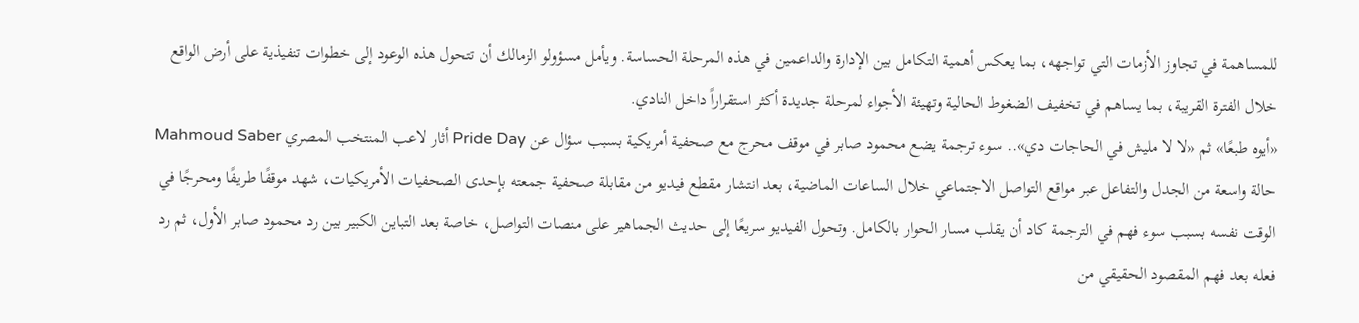للمساهمة في تجاوز الأزمات التي تواجهه، بما يعكس أهمية التكامل بين الإدارة والداعمين في هذه المرحلة الحساسة. ويأمل مسؤولو الزمالك أن تتحول هذه الوعود إلى خطوات تنفيذية على أرض الواقع خلال الفترة القريبة، بما يساهم في تخفيف الضغوط الحالية وتهيئة الأجواء لمرحلة جديدة أكثر استقراراً داخل النادي.
«أيوه طبعًا» ثم «لا لا مليش في الحاجات دي».. سوء ترجمة يضع محمود صابر في موقف محرج مع صحفية أمريكية بسبب سؤال عن Pride Day أثار لاعب المنتخب المصري Mahmoud Saber حالة واسعة من الجدل والتفاعل عبر مواقع التواصل الاجتماعي خلال الساعات الماضية، بعد انتشار مقطع فيديو من مقابلة صحفية جمعته بإحدى الصحفيات الأمريكيات، شهد موقفًا طريفًا ومحرجًا في الوقت نفسه بسبب سوء فهم في الترجمة كاد أن يقلب مسار الحوار بالكامل. وتحول الفيديو سريعًا إلى حديث الجماهير على منصات التواصل، خاصة بعد التباين الكبير بين رد محمود صابر الأول، ثم رد فعله بعد فهم المقصود الحقيقي من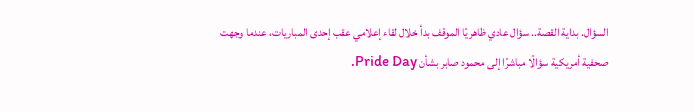السؤال. بداية القصة.. سؤال عادي ظاهريًا الموقف بدأ خلال لقاء إعلامي عقب إحدى المباريات، عندما وجهت صحفية أمريكية سؤالًا مباشرًا إلى محمود صابر بشأن Pride Day.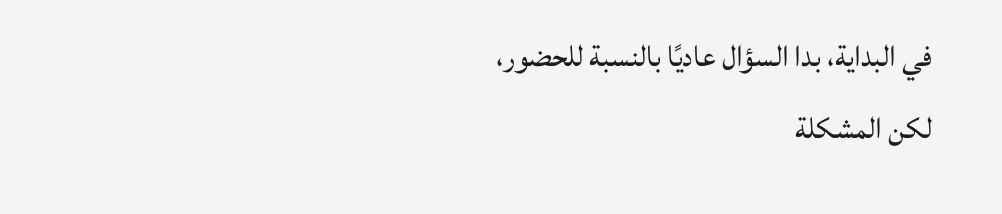في البداية، بدا السؤال عاديًا بالنسبة للحضور، لكن المشكلة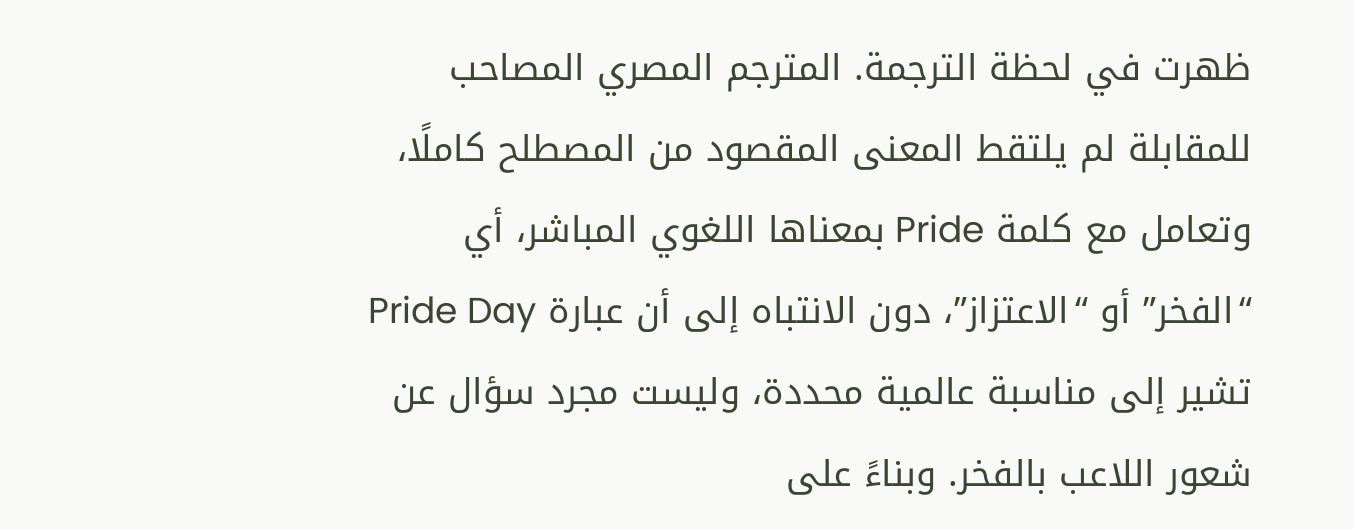ظهرت في لحظة الترجمة. المترجم المصري المصاحب للمقابلة لم يلتقط المعنى المقصود من المصطلح كاملًا، وتعامل مع كلمة Pride بمعناها اللغوي المباشر، أي “الفخر” أو “الاعتزاز”، دون الانتباه إلى أن عبارة Pride Day تشير إلى مناسبة عالمية محددة، وليست مجرد سؤال عن شعور اللاعب بالفخر. وبناءً على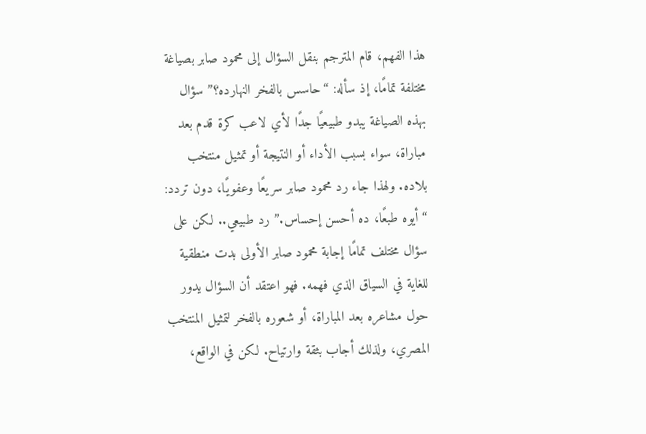هذا الفهم، قام المترجم بنقل السؤال إلى محمود صابر بصياغة مختلفة تمامًا، إذ سأله: “حاسس بالفخر النهارده؟” سؤال بهذه الصياغة يبدو طبيعيًا جدًا لأي لاعب كرة قدم بعد مباراة، سواء بسبب الأداء أو النتيجة أو تمثيل منتخب بلاده. ولهذا جاء رد محمود صابر سريعًا وعفويًا، دون تردد: “أيوه طبعًا، ده أحسن إحساس.” رد طبيعي.. لكن على سؤال مختلف تمامًا إجابة محمود صابر الأولى بدت منطقية للغاية في السياق الذي فهمه. فهو اعتقد أن السؤال يدور حول مشاعره بعد المباراة، أو شعوره بالفخر لتمثيل المنتخب المصري، ولذلك أجاب بثقة وارتياح. لكن في الواقع،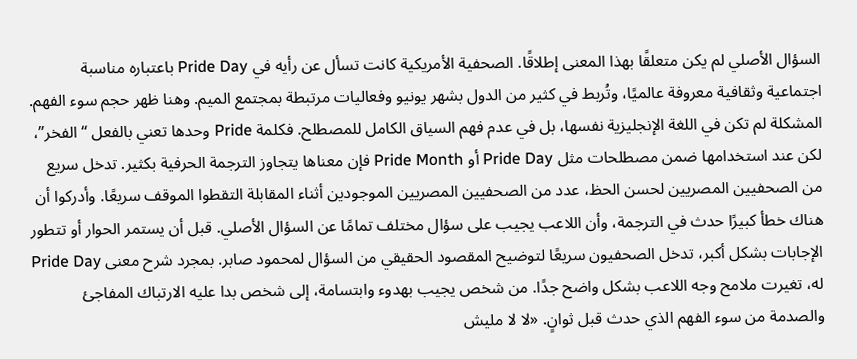السؤال الأصلي لم يكن متعلقًا بهذا المعنى إطلاقًا. الصحفية الأمريكية كانت تسأل عن رأيه في Pride Day باعتباره مناسبة اجتماعية وثقافية معروفة عالميًا، وتُربط في كثير من الدول بشهر يونيو وفعاليات مرتبطة بمجتمع الميم. وهنا ظهر حجم سوء الفهم. المشكلة لم تكن في اللغة الإنجليزية نفسها، بل في عدم فهم السياق الكامل للمصطلح. فكلمة Pride وحدها تعني بالفعل “الفخر”، لكن عند استخدامها ضمن مصطلحات مثل Pride Day أو Pride Month فإن معناها يتجاوز الترجمة الحرفية بكثير. تدخل سريع من الصحفيين المصريين لحسن الحظ، عدد من الصحفيين المصريين الموجودين أثناء المقابلة التقطوا الموقف سريعًا. وأدركوا أن هناك خطأ كبيرًا حدث في الترجمة، وأن اللاعب يجيب على سؤال مختلف تمامًا عن السؤال الأصلي. قبل أن يستمر الحوار أو تتطور الإجابات بشكل أكبر، تدخل الصحفيون سريعًا لتوضيح المقصود الحقيقي من السؤال لمحمود صابر. بمجرد شرح معنى Pride Day له، تغيرت ملامح وجه اللاعب بشكل واضح جدًا. من شخص يجيب بهدوء وابتسامة، إلى شخص بدا عليه الارتباك المفاجئ والصدمة من سوء الفهم الذي حدث قبل ثوانٍ. «لا لا مليش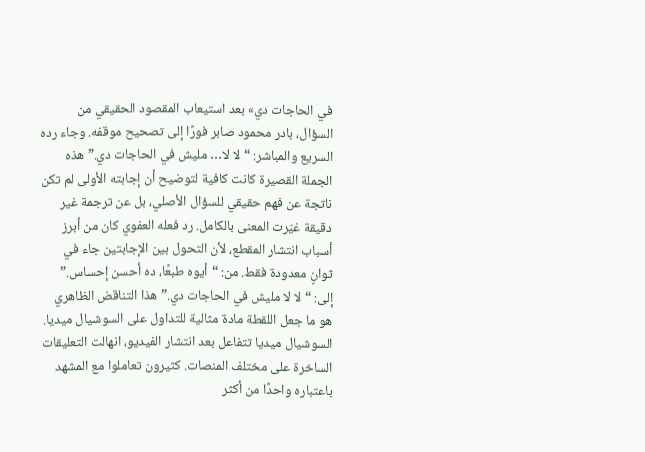في الحاجات دي» بعد استيعاب المقصود الحقيقي من السؤال، بادر محمود صابر فورًا إلى تصحيح موقفه. وجاء رده السريع والمباشر: “لا لا… مليش في الحاجات دي.” هذه الجملة القصيرة كانت كافية لتوضيح أن إجابته الأولى لم تكن ناتجة عن فهم حقيقي للسؤال الأصلي، بل عن ترجمة غير دقيقة غيّرت المعنى بالكامل. رد فعله العفوي كان من أبرز أسباب انتشار المقطع، لأن التحول بين الإجابتين جاء في ثوانٍ معدودة فقط. من: “أيوه طبعًا، ده أحسن إحساس.” إلى: “لا لا مليش في الحاجات دي.” هذا التناقض الظاهري هو ما جعل اللقطة مادة مثالية للتداول على السوشيال ميديا. السوشيال ميديا تتفاعل بعد انتشار الفيديو، انهالت التعليقات الساخرة على مختلف المنصات. كثيرون تعاملوا مع المشهد باعتباره واحدًا من أكثر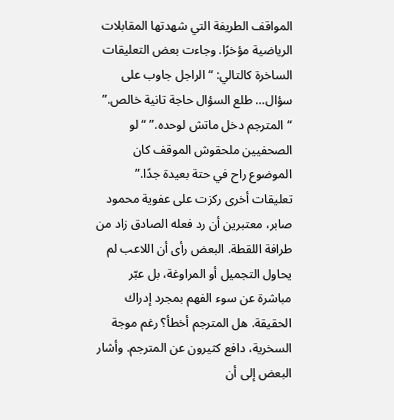المواقف الطريفة التي شهدتها المقابلات الرياضية مؤخرًا. وجاءت بعض التعليقات الساخرة كالتالي: “الراجل جاوب على سؤال… طلع السؤال حاجة تانية خالص.” “المترجم دخل ماتش لوحده.” “لو الصحفيين ملحقوش الموقف كان الموضوع راح في حتة بعيدة جدًا.” تعليقات أخرى ركزت على عفوية محمود صابر، معتبرين أن رد فعله الصادق زاد من طرافة اللقطة. البعض رأى أن اللاعب لم يحاول التجميل أو المراوغة، بل عبّر مباشرة عن سوء الفهم بمجرد إدراك الحقيقة. هل المترجم أخطأ؟ رغم موجة السخرية، دافع كثيرون عن المترجم. وأشار البعض إلى أن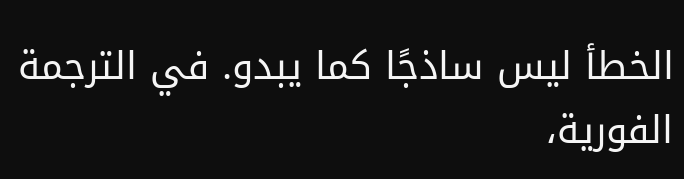الخطأ ليس ساذجًا كما يبدو. في الترجمة الفورية،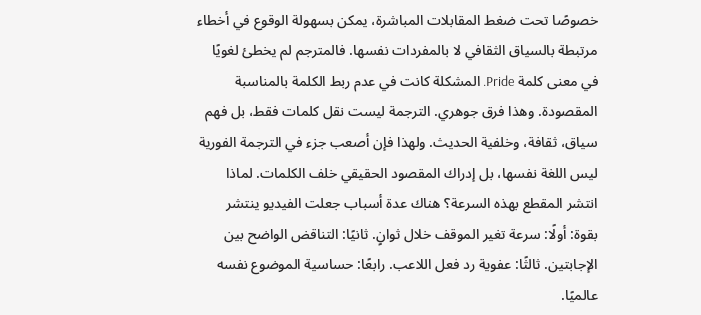خصوصًا تحت ضغط المقابلات المباشرة، يمكن بسهولة الوقوع في أخطاء مرتبطة بالسياق الثقافي لا بالمفردات نفسها. فالمترجم لم يخطئ لغويًا في معنى كلمة Pride. المشكلة كانت في عدم ربط الكلمة بالمناسبة المقصودة. وهذا فرق جوهري. الترجمة ليست نقل كلمات فقط، بل فهم سياق، ثقافة، وخلفية الحديث. ولهذا فإن أصعب جزء في الترجمة الفورية ليس اللغة نفسها، بل إدراك المقصود الحقيقي خلف الكلمات. لماذا انتشر المقطع بهذه السرعة؟ هناك عدة أسباب جعلت الفيديو ينتشر بقوة: أولًا: سرعة تغير الموقف خلال ثوانٍ. ثانيًا: التناقض الواضح بين الإجابتين. ثالثًا: عفوية رد فعل اللاعب. رابعًا: حساسية الموضوع نفسه عالميًا.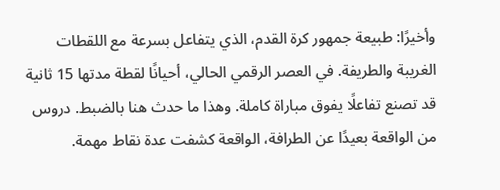وأخيرًا: طبيعة جمهور كرة القدم، الذي يتفاعل بسرعة مع اللقطات الغريبة والطريفة. في العصر الرقمي الحالي، أحيانًا لقطة مدتها 15 ثانية قد تصنع تفاعلًا يفوق مباراة كاملة. وهذا ما حدث هنا بالضبط. دروس من الواقعة بعيدًا عن الطرافة، الواقعة كشفت عدة نقاط مهمة.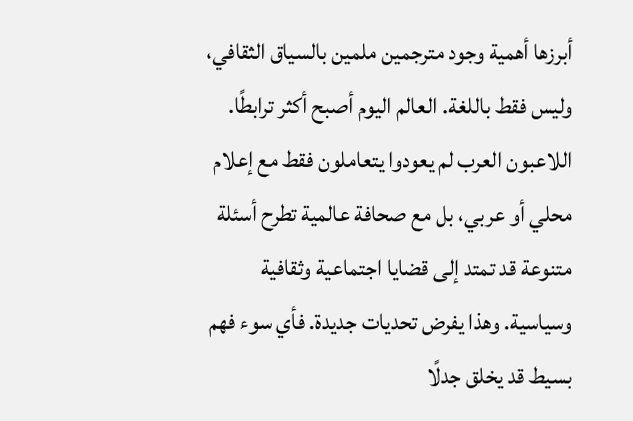أبرزها أهمية وجود مترجمين ملمين بالسياق الثقافي، وليس فقط باللغة. العالم اليوم أصبح أكثر ترابطًا. اللاعبون العرب لم يعودوا يتعاملون فقط مع إعلام محلي أو عربي، بل مع صحافة عالمية تطرح أسئلة متنوعة قد تمتد إلى قضايا اجتماعية وثقافية وسياسية. وهذا يفرض تحديات جديدة. فأي سوء فهم بسيط قد يخلق جدلًا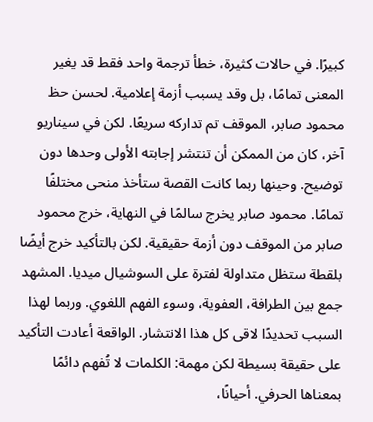كبيرًا. في حالات كثيرة، خطأ ترجمة واحد فقط قد يغير المعنى تمامًا، بل وقد يسبب أزمة إعلامية. لحسن حظ محمود صابر، الموقف تم تداركه سريعًا. لكن في سيناريو آخر، كان من الممكن أن تنتشر إجابته الأولى وحدها دون توضيح. وحينها ربما كانت القصة ستأخذ منحى مختلفًا تمامًا. محمود صابر يخرج سالمًا في النهاية، خرج محمود صابر من الموقف دون أزمة حقيقية. لكن بالتأكيد خرج أيضًا بلقطة ستظل متداولة لفترة على السوشيال ميديا. المشهد جمع بين الطرافة، العفوية، وسوء الفهم اللغوي. وربما لهذا السبب تحديدًا لاقى كل هذا الانتشار. الواقعة أعادت التأكيد على حقيقة بسيطة لكن مهمة: الكلمات لا تُفهم دائمًا بمعناها الحرفي. أحيانًا،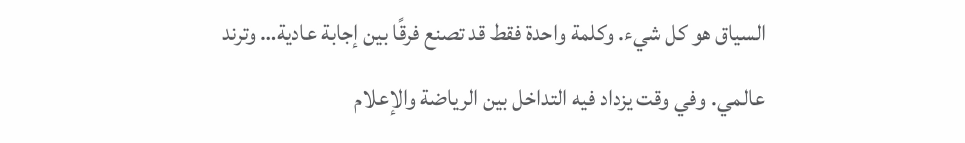السياق هو كل شيء. وكلمة واحدة فقط قد تصنع فرقًا بين إجابة عادية… وترند عالمي. وفي وقت يزداد فيه التداخل بين الرياضة والإعلام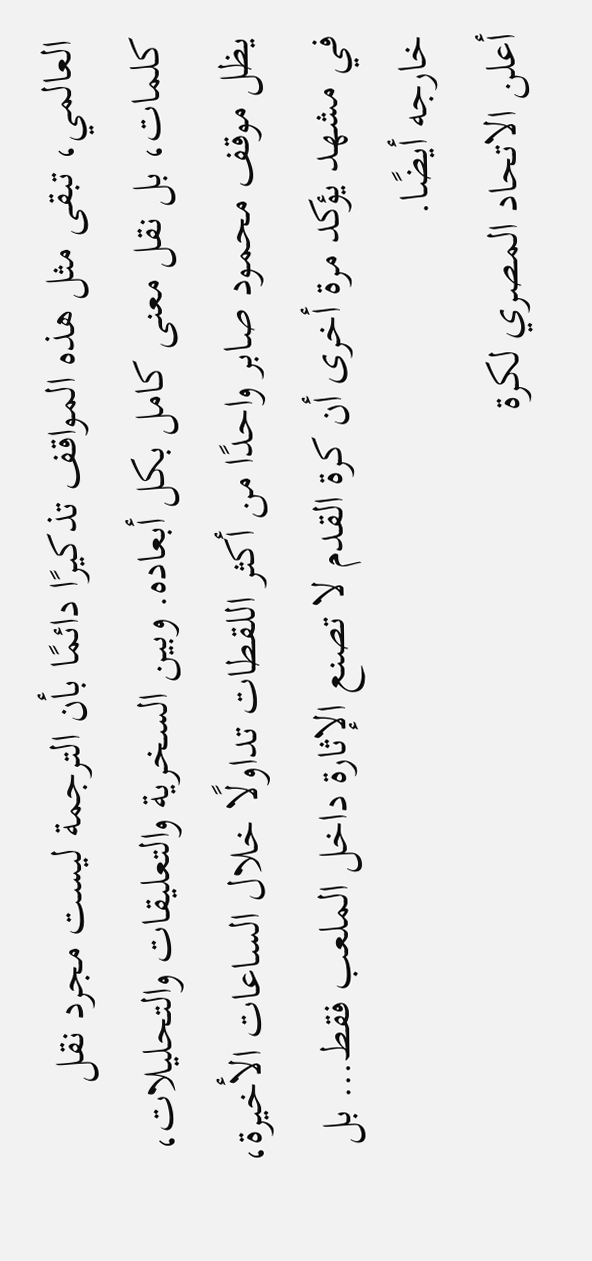العالمي، تبقى مثل هذه المواقف تذكيرًا دائمًا بأن الترجمة ليست مجرد نقل كلمات، بل نقل معنى كامل بكل أبعاده. وبين السخرية والتعليقات والتحليلات، يظل موقف محمود صابر واحدًا من أكثر اللقطات تداولًا خلال الساعات الأخيرة، في مشهد يؤكد مرة أخرى أن كرة القدم لا تصنع الإثارة داخل الملعب فقط… بل خارجه أيضًا.
أعلن الاتحاد المصري لكرة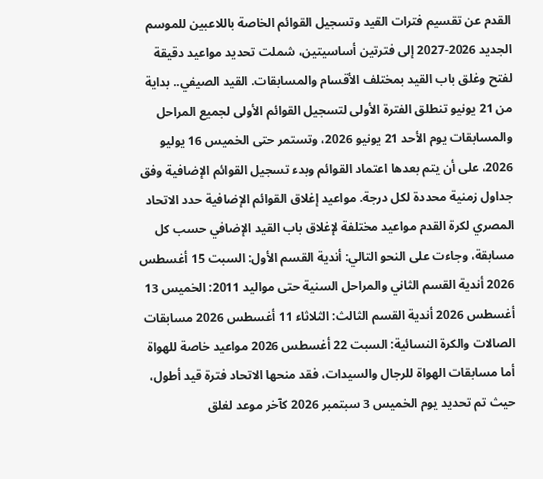القدم عن تقسيم فترات القيد وتسجيل القوائم الخاصة باللاعبين للموسم الجديد 2026-2027 إلى فترتين أساسيتين، شملت تحديد مواعيد دقيقة لفتح وغلق باب القيد بمختلف الأقسام والمسابقات. القيد الصيفي.. بداية من 21 يونيو تنطلق الفترة الأولى لتسجيل القوائم الأولى لجميع المراحل والمسابقات يوم الأحد 21 يونيو 2026، وتستمر حتى الخميس 16 يوليو 2026، على أن يتم بعدها اعتماد القوائم وبدء تسجيل القوائم الإضافية وفق جداول زمنية محددة لكل درجة. مواعيد إغلاق القوائم الإضافية حدد الاتحاد المصري لكرة القدم مواعيد مختلفة لإغلاق باب القيد الإضافي حسب كل مسابقة، وجاءت على النحو التالي: أندية القسم الأول: السبت 15 أغسطس 2026 أندية القسم الثاني والمراحل السنية حتى مواليد 2011: الخميس 13 أغسطس 2026 أندية القسم الثالث: الثلاثاء 11 أغسطس 2026 مسابقات الصالات والكرة النسائية: السبت 22 أغسطس 2026 مواعيد خاصة للهواة أما مسابقات الهواة للرجال والسيدات، فقد منحها الاتحاد فترة قيد أطول، حيث تم تحديد يوم الخميس 3 سبتمبر 2026 كآخر موعد لغلق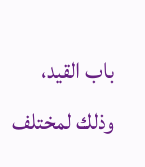باب القيد، وذلك لمختلف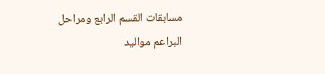مسابقات القسم الرابع ومراحل البراعم مواليد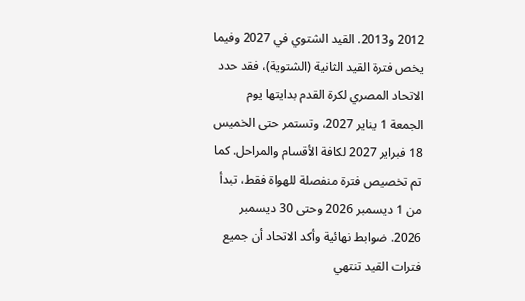2012 و2013. القيد الشتوي في 2027 وفيما يخص فترة القيد الثانية (الشتوية)، فقد حدد الاتحاد المصري لكرة القدم بدايتها يوم الجمعة 1 يناير 2027، وتستمر حتى الخميس 18 فبراير 2027 لكافة الأقسام والمراحل. كما تم تخصيص فترة منفصلة للهواة فقط، تبدأ من 1 ديسمبر 2026 وحتى 30 ديسمبر 2026. ضوابط نهائية وأكد الاتحاد أن جميع فترات القيد تنتهي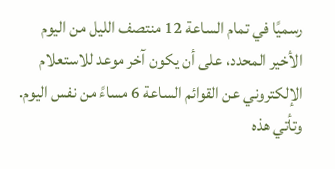رسميًا في تمام الساعة 12 منتصف الليل من اليوم الأخير المحدد، على أن يكون آخر موعد للاستعلام الإلكتروني عن القوائم الساعة 6 مساءً من نفس اليوم. وتأتي هذه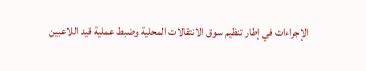الإجراءات في إطار تنظيم سوق الانتقالات المحلية وضبط عملية قيد اللاعبين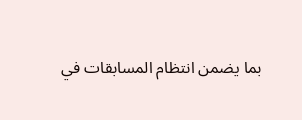بما يضمن انتظام المسابقات في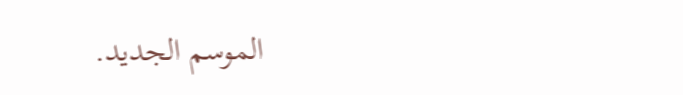الموسم الجديد.